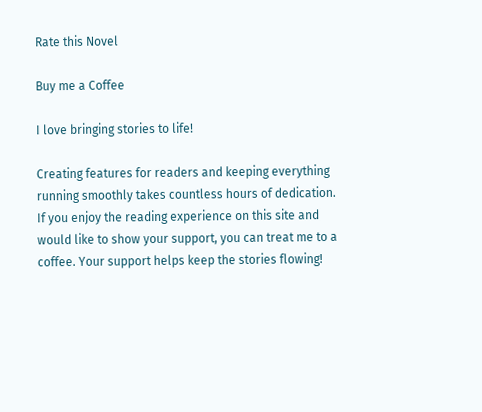Rate this Novel

Buy me a Coffee

I love bringing stories to life!

Creating features for readers and keeping everything running smoothly takes countless hours of dedication. If you enjoy the reading experience on this site and would like to show your support, you can treat me to a coffee. Your support helps keep the stories flowing!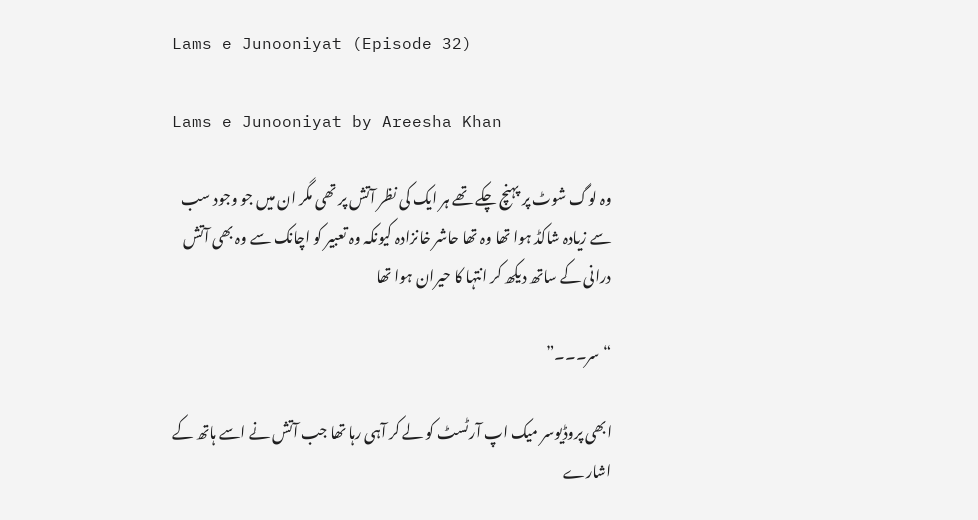Lams e Junooniyat (Episode 32)

Lams e Junooniyat by Areesha Khan

وہ لوگ شوٹ پر پہنچ چکے تھے ہر ایک کی نظر آتش پر تھی مگر ان میں جو وجود سب سے زیادہ شاکڈ ہوا تھا وہ تھا حاشر خانزادہ کیونکہ وہ تعبیر کو اچانک سے وہ بھی آتش درانی کے ساتھ دیکھ کر انتہا کا حیران ہوا تھا

“سر۔۔۔”

ابھی پروڈیوسر میک اپ آرٹسٹ کو لے کر آہی رہا تھا جب آتش نے اسے ہاتھ کے اشارے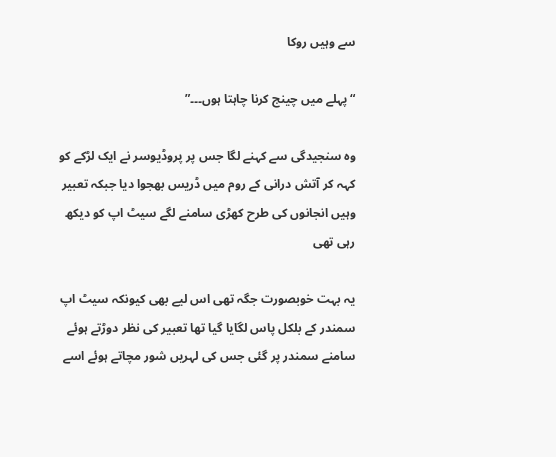سے وہیں روکا

“پہلے میں چینج کرنا چاہتا ہوں۔۔۔”

وہ سنجیدگی سے کہنے لگا جس پر پروڈیوسر نے ایک لڑکے کو کہہ کر آتش درانی کے روم میں ڈریس بھجوا دیا جبکہ تعبیر وہیں انجانوں کی طرح کھڑی سامنے لگے سیٹ اپ کو دیکھ رہی تھی

یہ بہت خوبصورت جگہ تھی اس لیے بھی کیونکہ سیٹ اپ سمندر کے بلکل پاس لگایا گیا تھا تعبیر کی نظر دوڑتے ہوئے سامنے سمندر پر گئی جس کی لہریں شور مچاتے ہوئے اسے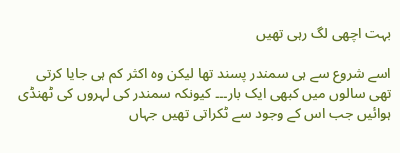بہت اچھی لگ رہی تھیں

اسے شروع سے ہی سمندر پسند تھا لیکن وہ اکثر کم ہی جایا کرتی تھی سالوں میں کبھی ایک بار۔۔۔ کیونکہ سمندر کی لہروں کی ٹھنڈی ہوائیں جب اس کے وجود سے ٹکراتی تھیں جہاں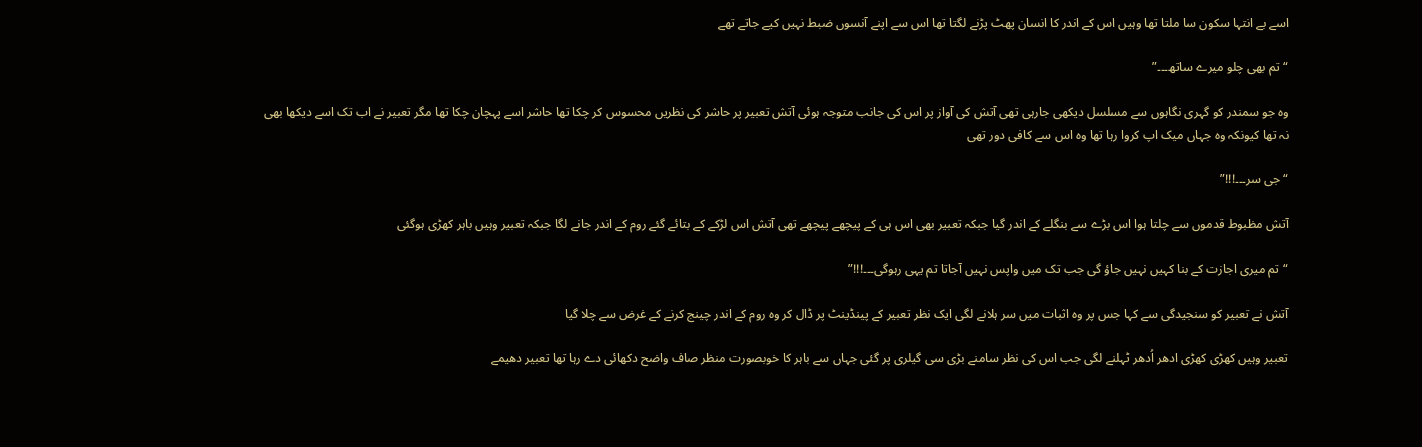اسے بے انتہا سکون سا ملتا تھا وہیں اس کے اندر کا انسان پھٹ پڑنے لگتا تھا اس سے اپنے آنسوں ضبط نہیں کیے جاتے تھے

“تم بھی چلو میرے ساتھ۔۔۔”

وہ جو سمندر کو گہری نگاہوں سے مسلسل دیکھی جارہی تھی آتش کی آواز پر اس کی جانب متوجہ ہوئی آتش تعبیر پر حاشر کی نظریں محسوس کر چکا تھا حاشر اسے پہچان چکا تھا مگر تعبیر نے اب تک اسے دیکھا بھی نہ تھا کیونکہ وہ جہاں میک اپ کروا رہا تھا وہ اس سے کافی دور تھی

“جی سر۔۔۔!!!”

آتش مظبوط قدموں سے چلتا ہوا اس بڑے سے بنگلے کے اندر گیا جبکہ تعبیر بھی اس ہی کے پیچھے پیچھے تھی آتش اس لڑکے کے بتائے گئے روم کے اندر جانے لگا جبکہ تعبیر وہیں باہر کھڑی ہوگئی

“تم میری اجازت کے بنا کہیں نہیں جاؤ گی جب تک میں واپس نہیں آجاتا تم یہی رہوگی۔۔۔!!!”

آتش نے تعبیر کو سنجیدگی سے کہا جس پر وہ اثبات میں سر ہلانے لگی ایک نظر تعبیر کے پینڈینٹ پر ڈال کر وہ روم کے اندر چینج کرنے کے غرض سے چلا گیا

تعبیر وہیں کھڑی کھڑی ادھر اُدھر ٹہلنے لگی جب اس کی نظر سامنے بڑی سی گیلری پر گئی جہاں سے باہر کا خوبصورت منظر صاف واضح دکھائی دے رہا تھا تعبیر دھیمے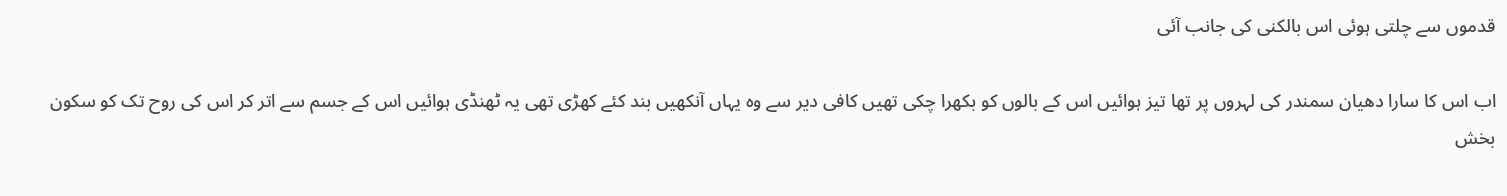قدموں سے چلتی ہوئی اس بالکنی کی جانب آئی

اب اس کا سارا دھیان سمندر کی لہروں پر تھا تیز ہوائیں اس کے بالوں کو بکھرا چکی تھیں کافی دیر سے وہ یہاں آنکھیں بند کئے کھڑی تھی یہ ٹھنڈی ہوائیں اس کے جسم سے اتر کر اس کی روح تک کو سکون بخش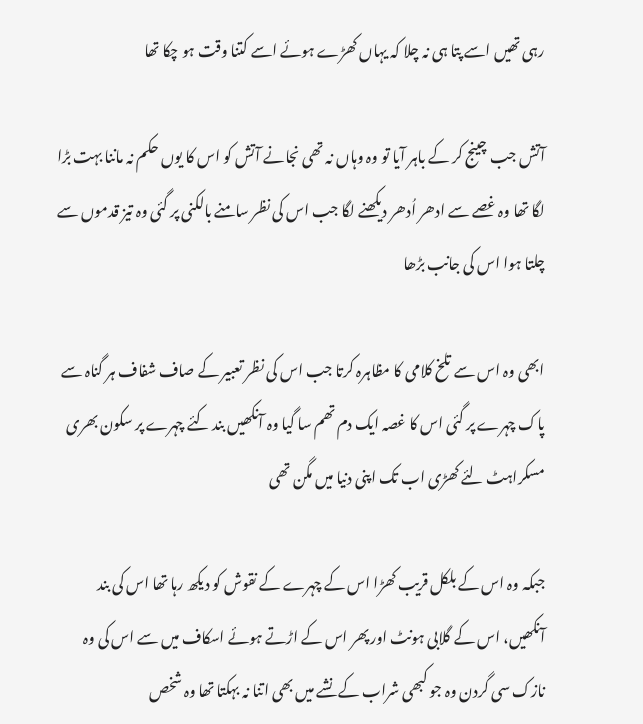رہی تھیں اسے پتا ہی نہ چلا کہ یہاں کھڑے ہوئے اسے کتنا وقت ہو چکا تھا

آتش جب چینج کر کے باہر آیا تو وہ وہاں نہ تھی نجانے آتش کو اس کا یوں حکم نہ ماننا بہت بڑا لگا تھا وہ غصے سے ادھر اُدھر دیکھنے لگا جب اس کی نظر سامنے بالکنی پر گئی وہ تیز قدموں سے چلتا ہوا اس کی جانب بڑھا

ابھی وہ اس سے تلخ کلامی کا مظاہرہ کرتا جب اس کی نظر تعبیر کے صاف شفاف ہر گناہ سے پاک چہرے پر گئی اس کا غصہ ایک دم تھم سا گیا وہ آنکھیں بند کئے چہرے پر سکون بھری مسکراہٹ لئے کھڑی اب تک اپنی دنیا میں مگن تھی

جبکہ وہ اس کے بلکل قریب کھڑا اس کے چہرے کے نقوش کو دیکھ رہا تھا اس کی بند آنکھیں، اس کے گلابی ہونٹ اور پھر اس کے اڑتے ہوئے اسکاف میں سے اس کی وہ نازک سی گردن وہ جو کبھی شراب کے نشے میں بھی اتنا نہ بہکتا تھا وہ شخص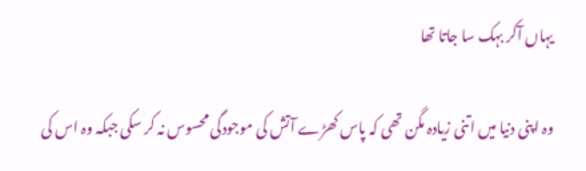یہاں آکر بہک سا جاتا تھا

وہ اپنی دنیا میں اتنی زیادہ مگن تھی کہ پاس کھڑے آتش کی موجودگی محسوس نہ کر سکی جبکہ وہ اس کی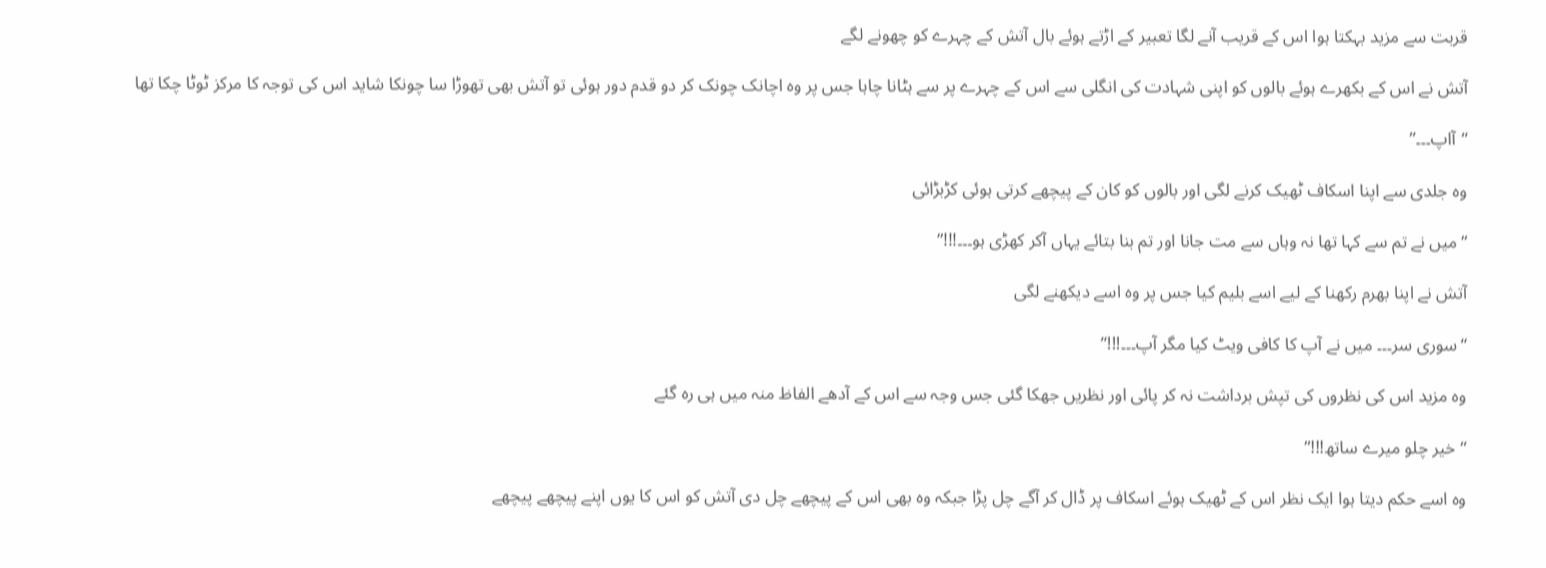قربت سے مزید بہکتا ہوا اس کے قریب آنے لگا تعبیر کے اڑتے ہوئے بال آتش کے چہرے کو چھونے لگے

آتش نے اس کے بکھرے ہوئے بالوں کو اپنی شہادت کی انگلی سے اس کے چہرے پر سے ہٹانا چاہا جس پر وہ اچانک چونک کر دو قدم دور ہوئی تو آتش بھی تھوڑا سا چونکا شاید اس کی توجہ کا مرکز ٹوٹا چکا تھا

“آاپ۔۔۔”

وہ جلدی سے اپنا اسکاف ٹھیک کرنے لگی اور بالوں کو کان کے پیچھے کرتی ہوئی کڑبڑائی

“میں نے تم سے کہا تھا نہ وہاں سے مت جانا اور تم بنا بتائے یہاں آکر کھڑی ہو۔۔۔!!!”

آتش نے اپنا بھرم رکھنا کے لیے اسے بلیم کیا جس پر وہ اسے دیکھنے لگی

“سوری سر۔۔۔ میں نے آپ کا کافی ویٹ کیا مگر آپ۔۔۔!!!”

وہ مزید اس کی نظروں کی تپش برداشت نہ کر پائی اور نظریں جھکا گئی جس وجہ سے اس کے آدھے الفاظ منہ میں ہی رہ گئے

“خیر چلو میرے ساتھ!!!”

وہ اسے حکم دیتا ہوا ایک نظر اس کے ٹھیک ہوئے اسکاف پر ڈال کر آگے چل پڑا جبکہ وہ بھی اس کے پیچھے چل دی آتش کو اس کا یوں اپنے پیچھے پیچھے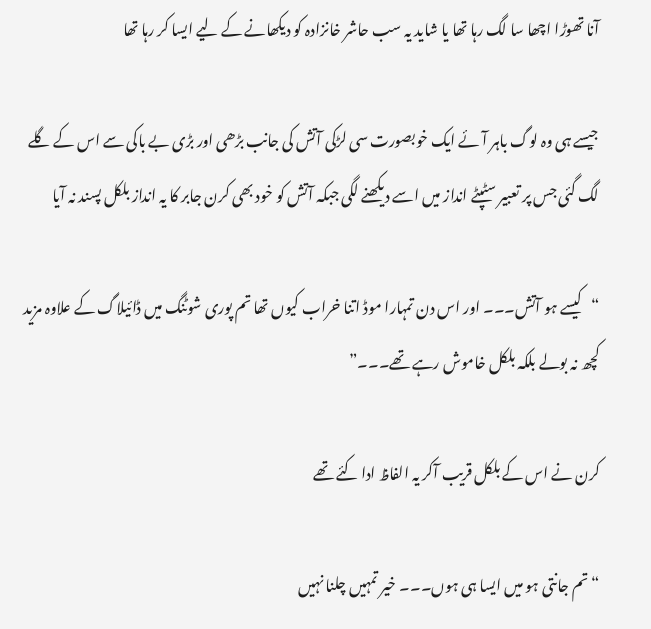آنا تھوڑا اچھا سا لگ رہا تھا یا شاید یہ سب حاشر خانزادہ کو دیکھانے کے لیے ایسا کر رہا تھا

جیسے ہی وہ لوگ باہر آئے ایک خوبصورت سی لڑکی آتش کی جانب بڑھی اور بڑی بے باکی سے اس کے گلے لگ گئی جس پر تعبیر سٹپٹے انداز میں اسے دیکھنے لگی جبکہ آتش کو خود بھی کرن جابر کا یہ انداز بلکل پسند نہ آیا

“کیسے ہو آتش۔۔۔ اور اس دن تمہارا موڈ اتنا خراب کیوں تھا تم پوری شوٹنگ میں ڈائیلاگ کے علاوہ مزید کچھ نہ بولے بلکہ بلکل خاموش رہے تھے۔۔۔”

کرن نے اس کے بلکل قریب آکر یہ الفاظ ادا کئے تھے

“تم جانتی ہو میں ایسا ہی ہوں۔۔۔ خیر تمہیں چلنا نہیں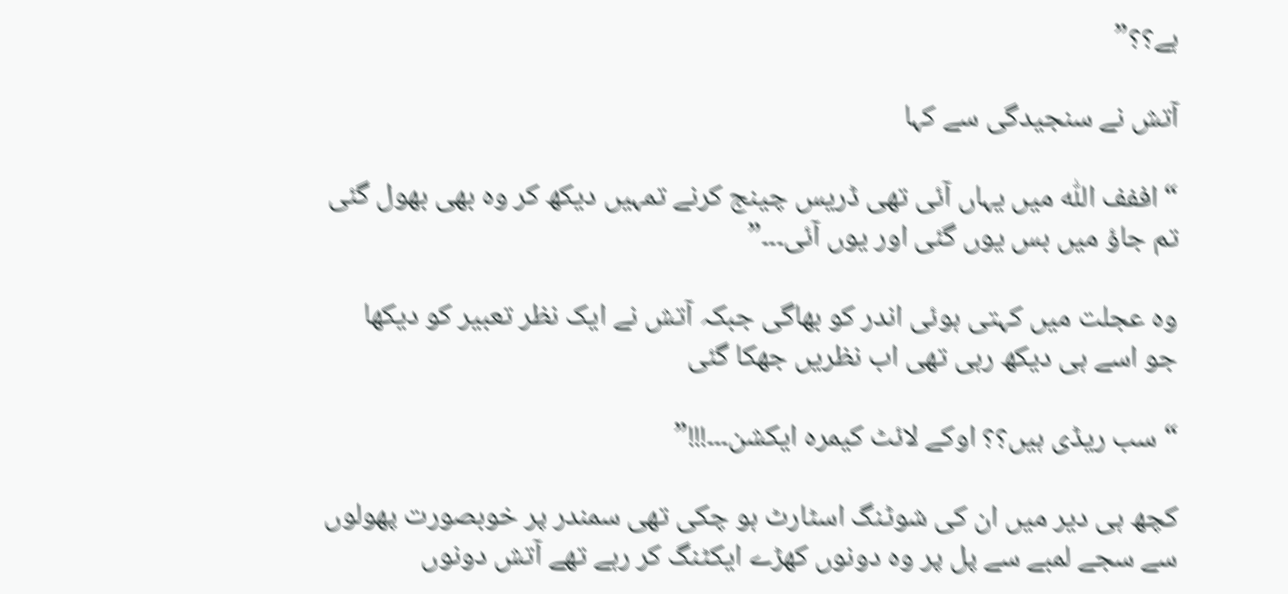ہے؟؟”

آتش نے سنجیدگی سے کہا

“اففف اللّٰہ میں یہاں آئی تھی ڈریس چینج کرنے تمہیں دیکھ کر وہ بھی بھول گئی تم جاؤ میں بس یوں گئی اور یوں آئی۔۔۔”

وہ عجلت میں کہتی ہوئی اندر کو بھاگی جبکہ آتش نے ایک نظر تعبیر کو دیکھا جو اسے ہی دیکھ رہی تھی اب نظریں جھکا گئی

“سب ریڈی ہیں؟؟ اوکے لائٹ کیمرہ ایکشن۔۔۔!!!”

کچھ ہی دیر میں ان کی شوٹنگ اسٹارٹ ہو چکی تھی سمندر پر خوبصورت پھولوں سے سجے لمبے سے پل پر وہ دونوں کھڑے ایکٹنگ کر رہے تھے آتش دونوں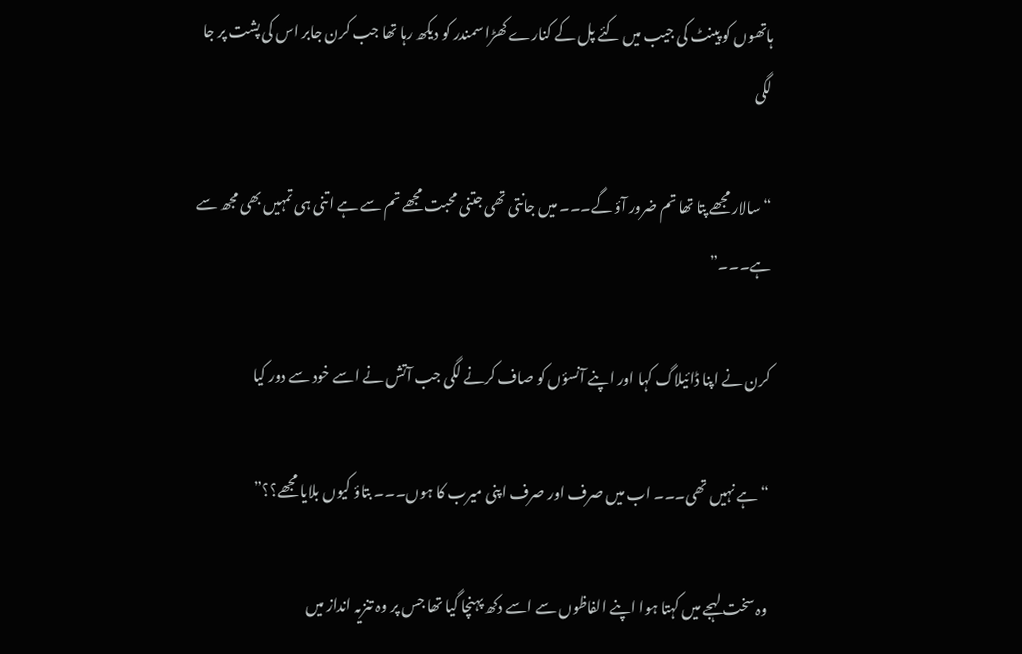ہاتھوں کو پینٹ کی جیب میں کئے پل کے کنارے کھڑا سمندر کو دیکھ رہا تھا جب کرن جابر اس کی پشت پر جا لگی

“سالار مجھے پتا تھا تم ضرور آؤ گے۔۔۔ میں جانتی تھی جتنی محبت مجھے تم سے ہے اتنی ہی تمہیں بھی مجھ سے ہے۔۔۔”

کرن نے اپنا ڈائیلاگ کہا اور اپنے آنسؤں کو صاف کرنے لگی جب آتش نے اسے خود سے دور کیا

“ہے نہیں تھی۔۔۔ اب میں صرف اور صرف اپنی میرب کا ہوں۔۔۔ بتاؤ کیوں بلایا مجھے؟؟”

وہ سخت لہجے میں کہتا ہوا اپنے الفاظوں سے اسے دکھ پہنچا گیا تھا جس پر وہ تنزیہ انداز میں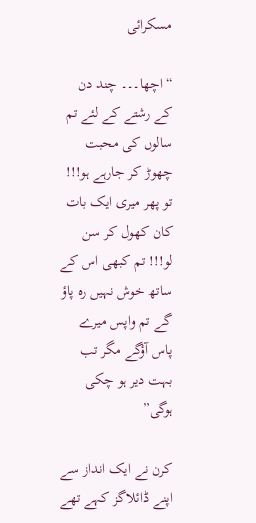مسکرائی

“اچھا۔۔۔ چند دن کے رشتے کے لئے تم سالوں کی محبت چھوڑ کر جارہے ہو!!! تو پھر میری ایک بات کان کھول کر سن لو!!! تم کبھی اس کے ساتھ خوش نہیں رہ پاؤ گے تم واپس میرے پاس آؤگے مگر تب بہت دیر ہو چکی ہوگی”

کرن نے ایک انداز سے اپنے ڈائلاگز کہے تھے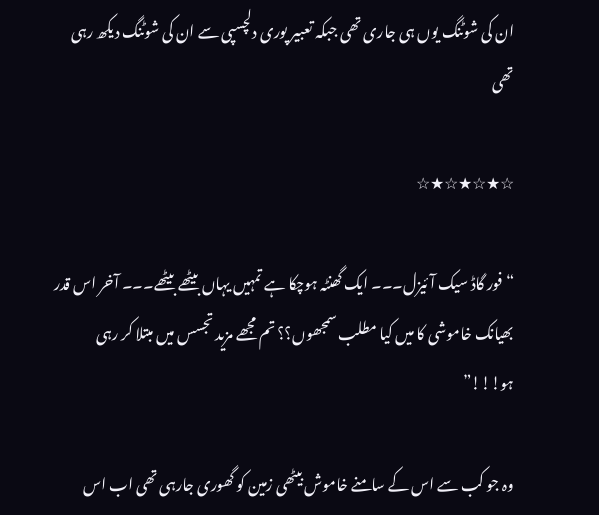ان کی شوٹنگ یوں ہی جاری تھی جبکہ تعبیر پوری دلچسپی سے ان کی شوٹنگ دیکھ رہی تھی

☆★☆★☆★☆

“فور گاڈ سیک آئیزل۔۔۔ ایک گھنٹہ ہوچکا ہے تمہیں یہاں بیٹھے بیٹھے۔۔۔ آخر اس قدر بھیانک خاموشی کا میں کیا مطلب سمجھوں؟؟ تم مجھے مزید تجسس میں مبتلا کر رہی ہو!!!”

وہ جو کب سے اس کے سامنے خاموش بیٹھی زمین کو گھوری جارہی تھی اب اس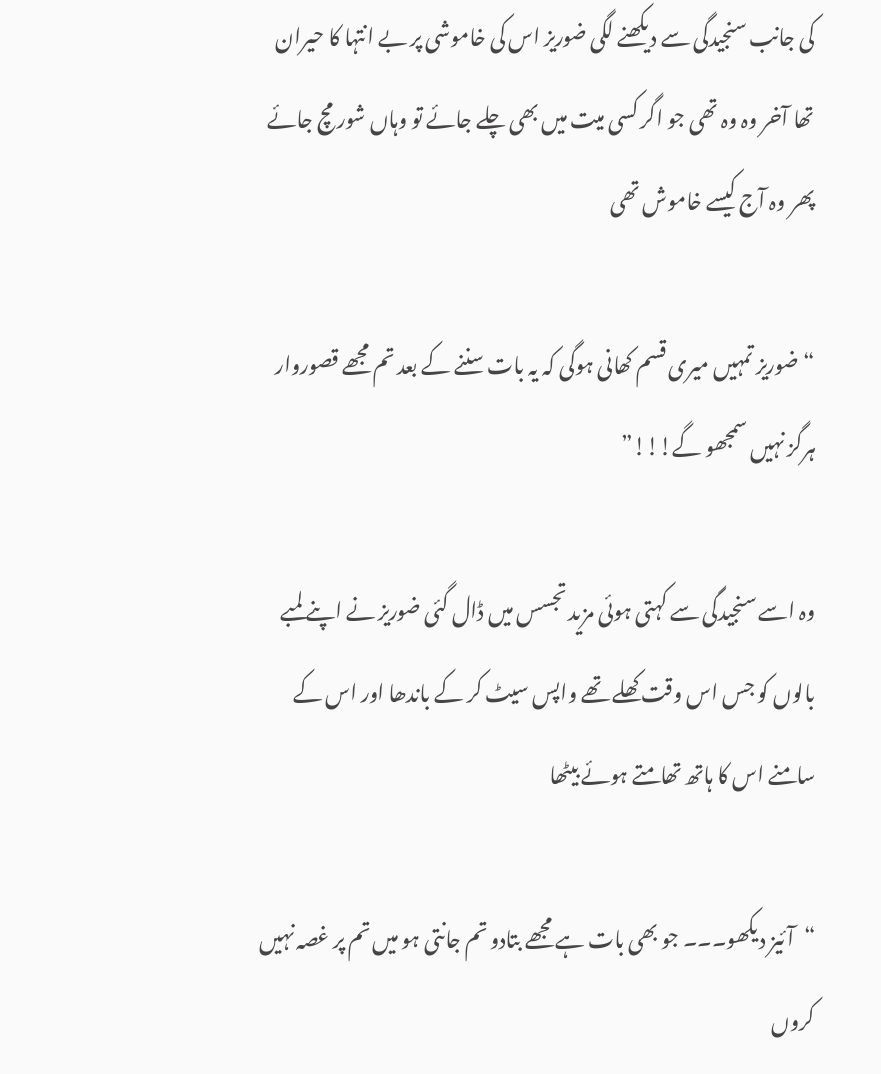کی جانب سنجیدگی سے دیکھنے لگی ضوریز اس کی خاموشی پر بے انتہا کا حیران تھا آخر وہ وہ تھی جو اگر کسی میت میں بھی چلے جائے تو وہاں شور مچ جائے پھر وہ آج کیسے خاموش تھی

“ضوریز تمہیں میری قسم کھانی ہوگی کہ یہ بات سننے کے بعد تم مجھے قصوروار ہرگز نہیں سمجھو گے!!!”

وہ اسے سنجیدگی سے کہتی ہوئی مزید تجسس میں ڈال گئی ضوریز نے اپنے لمبے بالوں کو جس اس وقت کھلے تھے واپس سیٹ کر کے باندھا اور اس کے سامنے اس کا ہاتھ تھامتے ہوئے بیٹھا

“آئیز دیکھو۔۔۔ جو بھی بات ہے مجھے بتادو تم جانتی ہو میں تم پر غصہ نہیں کروں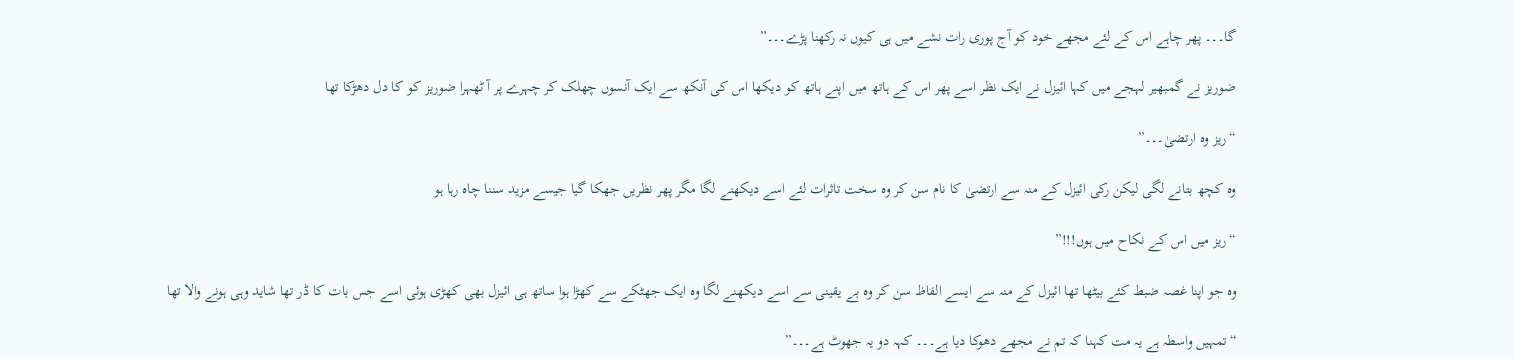گا۔۔۔ پھر چاہے اس کے لئے مجھے خود کو آج پوری رات نشے میں ہی کیوں نہ رکھنا پڑے۔۔۔”

ضوریز نے گمبھیر لہجے میں کہا ائیزل نے ایک نظر اسے پھر اس کے ہاتھ میں اپنے ہاتھ کو دیکھا اس کی آنکھ سے ایک آنسوں چھلک کر چہرے پر آ ٹھہرا ضوریز کو کا دل دھڑکا تھا

“ریز وہ ارتضیٰ۔۔۔”

وہ کچھ بتانے لگی لیکن رکی ائیزل کے منہ سے ارتضیٰ کا نام سن کر وہ سخت تاثرات لئے اسے دیکھنے لگا مگر پھر نظریں جھکا گیا جیسے مزید سننا چاہ رہا ہو

“ریز میں اس کے نکاح میں ہوں!!!”

وہ جو اپنا غصہ ضبط کئے بیٹھا تھا ائیزل کے منہ سے ایسے الفاظ سن کر وہ بے یقینی سے اسے دیکھنے لگا وہ ایک جھٹکے سے کھڑا ہوا ساتھ ہی ائیزل بھی کھڑی ہوئی اسے جس بات کا ڈر تھا شاید وہی ہونے والا تھا

“تمہیں واسطہ ہے یہ مت کہنا کہ تم نے مجھے دھوکا دیا ہے۔۔۔ کہہ دو یہ جھوٹ ہے۔۔۔”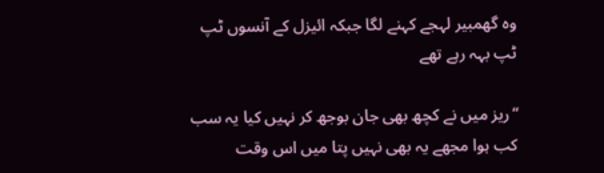وہ گھمبیر لہجے کہنے لگا جبکہ ائیزل کے آنسوں ٹپ ٹپ بہہ رہے تھے

“ریز میں نے کچھ بھی جان بوجھ کر نہیں کیا یہ سب کب ہوا مجھے یہ بھی نہیں پتا میں اس وقت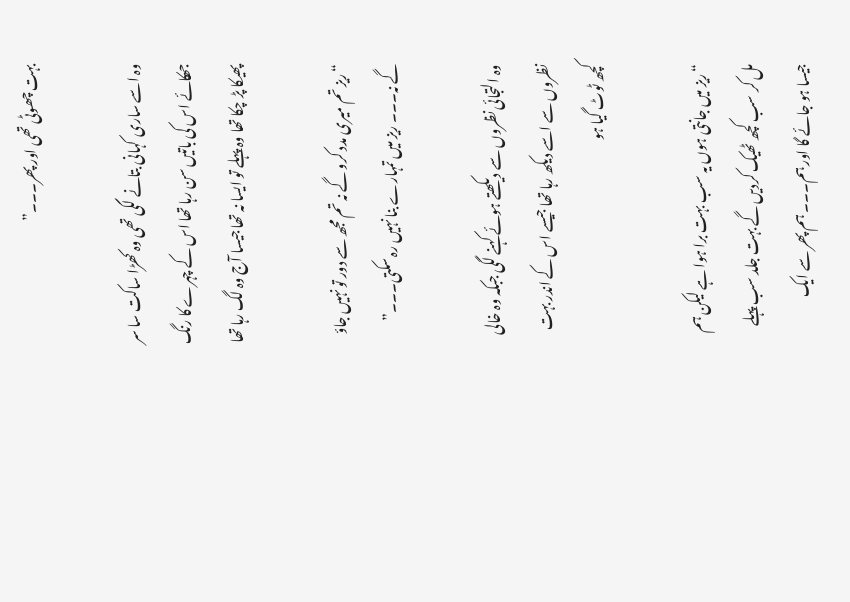بہت چھوٹی تھی اور پھر۔۔۔”

وہ اسے ساری کہانی بتانے لگی تھی وہ کھڑا ساکت سا سر جھکائے اس کی باتیں سن رہا تھا اس کے چہرے کا رنگ پھیکا پڑ چکا تھا وہ پہلے تو ایسا نہ تھا جیسا آج وہ لگ رہا تھا

“ریز تم میری مدد کرو گے نہ تم مجھ سے دور تو نہیں جاؤ گے نہ۔۔۔ ریز میں تمہارے بنا نہیں رہ سکتی۔۔۔”

وہ التجائی نظروں سے دیکھتے ہوئے کہنے لگی جبکہ وہ خالی نظروں سے اسے دیکھ رہا تھا جیسے اس کے اندر بہت کچھ ٹوٹ گیا ہو

“ریز میں جانتی ہوں یہ سب بہت برا ہوا ہے لیکن ہم مل کر سب کچھ ٹھیک کردیں گے بہت جلد سب پہلے جیسا ہو جائے گا اور ہم۔۔۔ ہم پھر سے ایک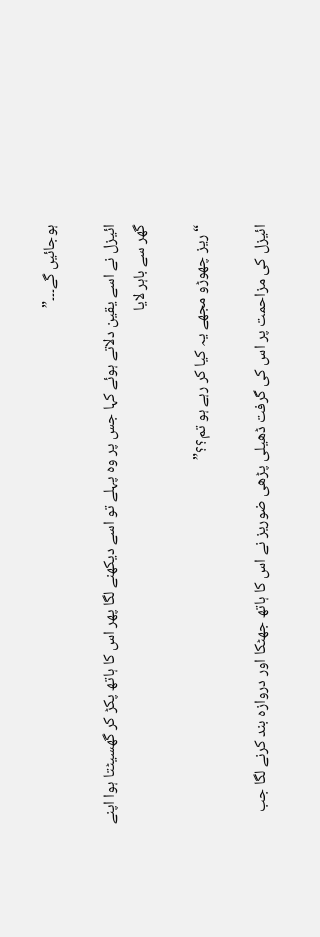ہوجائیں گے۔۔۔”

ائیزل نے اسے یقین دلاتے ہوئے کہا جس پر وہ پہلے تو اسے دیکھنے لگا پھر اس کا ہاتھ پکڑ کر گھسیٹتا ہوا اپنے گھر سے باہر لایا

“ریز چھوڑو مجھے یہ کیا کر رہے ہو تم؟؟”

ائیزل کی مزاحمت پر اس کی گرفت ڈھیلی پڑھی ضوریز نے اس کا ہاتھ جھٹکا اور دروازہ بند کرنے لگا جب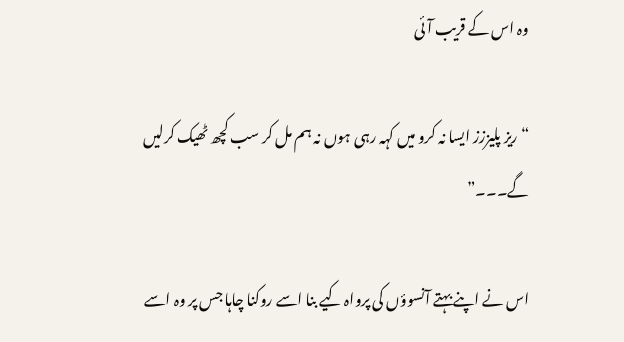وہ اس کے قریب آئی

“ریز پلیززز ایسا نہ کرو میں کہہ رہی ہوں نہ ہم مل کر سب کچھ ٹھیک کرلیں گے۔۔۔”

اس نے اپنے بہتے آنسوؤں کی پرواہ کیے بنا اسے روکنا چاہا جس پر وہ اسے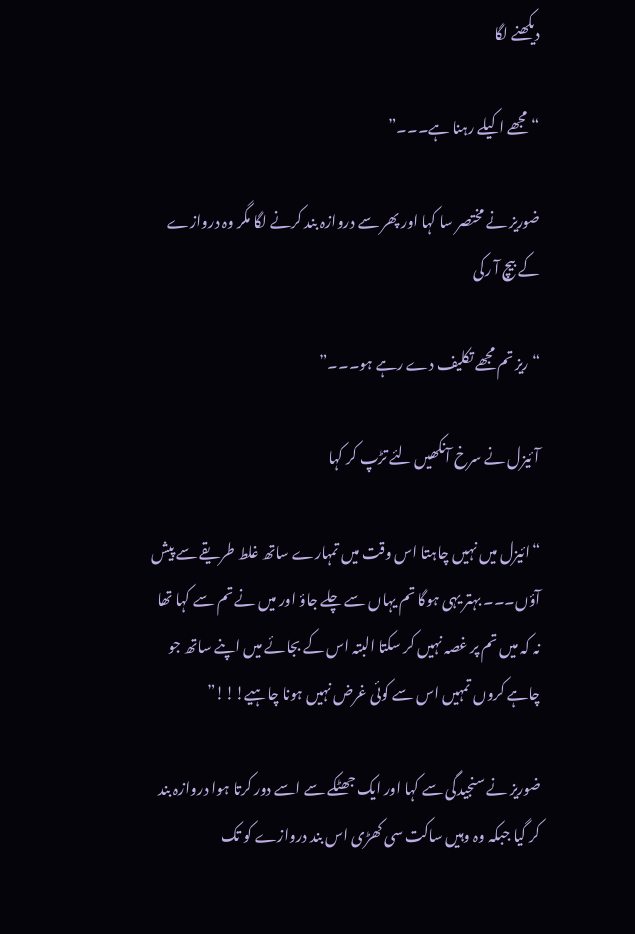دیکھنے لگا

“مجھے اکیلے رہنا ہے۔۔۔”

ضوریز نے مختصر سا کہا اور پھر سے دروازہ بند کرنے لگا مگر وہ دروازے کے بیچ آ رکی

“ریز تم مجھے تکلیف دے رہے ہو۔۔۔”

آئیزل نے سرخ آنکھیں لئے تڑپ کر کہا

“ائیزل میں نہیں چاہتا اس وقت میں تمہارے ساتھ غلط طریقے سے پیش آؤں۔۔۔ بہتر یہی ہوگا تم یہاں سے چلے جاؤ اور میں نے تم سے کہا تھا نہ کہ میں تم پر غصہ نہیں کر سکتا البتہ اس کے بجائے میں اپنے ساتھ جو چاہے کروں تمہیں اس سے کوئی غرض نہیں ہونا چاہیے!!!”

ضوریز نے سنجیدگی سے کہا اور ایک جھٹکے سے اسے دور کرتا ہوا دروازہ بند کر گیا جبکہ وہ وہیں ساکت سی کھڑی اس بند دروازے کو تک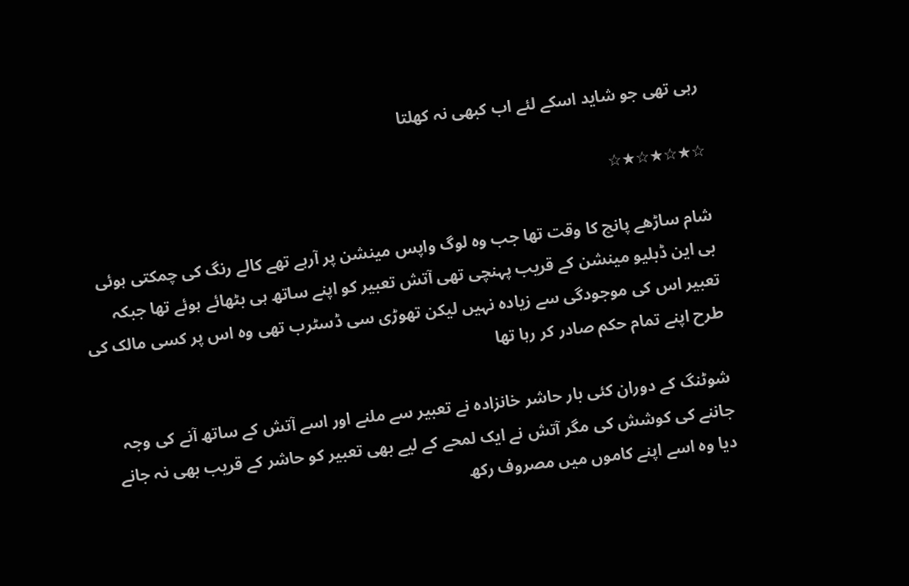رہی تھی جو شاید اسکے لئے اب کبھی نہ کھلتا

☆★☆★☆★☆

شام ساڑھے پانچ کا وقت تھا جب وہ لوگ واپس مینشن پر آرہے تھے کالے رنگ کی چمکتی ہوئی بی این ڈبلیو مینشن کے قریب پہنچی تھی آتش تعبیر کو اپنے ساتھ ہی بٹھائے ہوئے تھا جبکہ تعبیر اس کی موجودگی سے زیادہ نہیں لیکن تھوڑی سی ڈسٹرب تھی وہ اس پر کسی مالک کی طرح اپنے تمام حکم صادر کر رہا تھا

شوٹنگ کے دوران کئی بار حاشر خانزادہ نے تعبیر سے ملنے اور اسے آتش کے ساتھ آنے کی وجہ جاننے کی کوشش کی مگر آتش نے ایک لمحے کے لیے بھی تعبیر کو حاشر کے قریب بھی نہ جانے دیا وہ اسے اپنے کاموں میں مصروف رکھ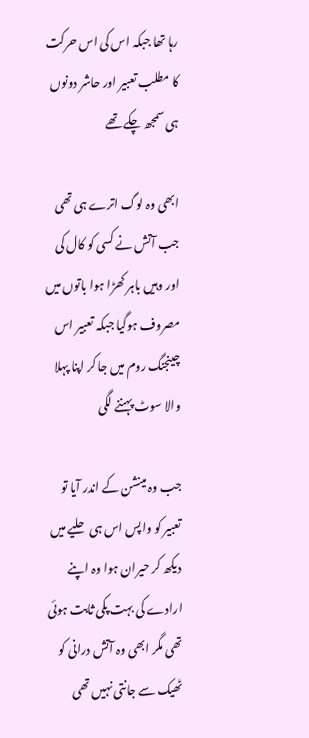رہا تھا جبکہ اس کی اس حرکت کا مطلب تعبیر اور حاشر دونوں ہی سمجھ چکے تھے

ابھی وہ لوگ اترے ہی تھی جب آتش نے کسی کو کال کی اور وہیں باہر کھڑا ہوا باتوں میں مصروف ہوگیا جبکہ تعبیر اس چینجنگ روم میں جا کر اپنا پہلا والا سوٹ پہننے لگی

جب وہ مینشن کے اندر آیا تو تعبیر کو واپس اس ہی حلیے میں دیکھ کر حیران ہوا وہ اپنے ارادے کی بہت پکی ثابت ہوئی تھی مگر ابھی وہ آتش درانی کو ٹھیک سے جانتی نہیں تھی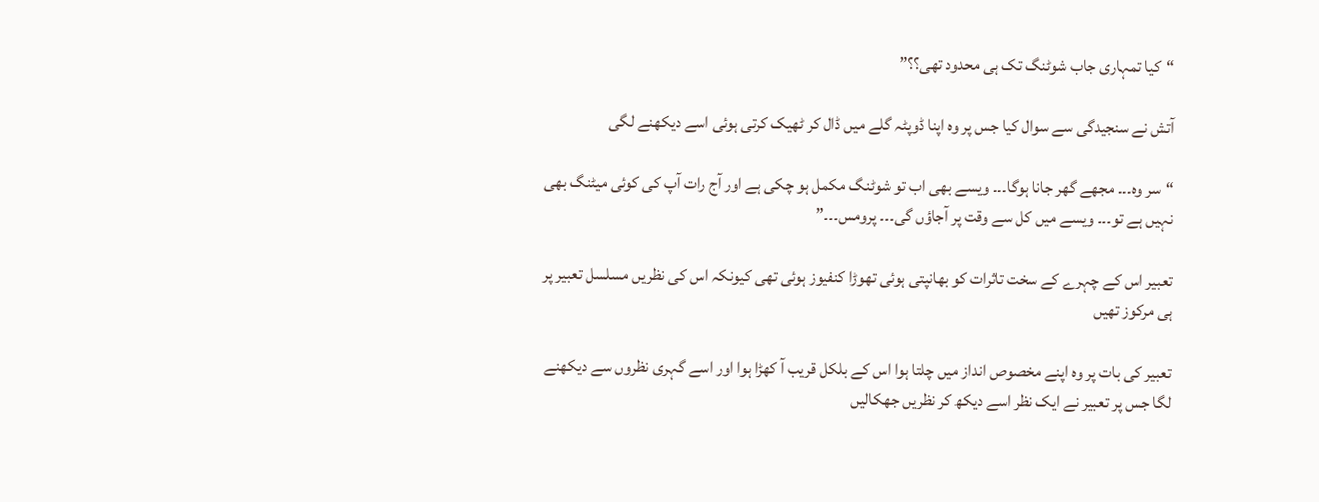“کیا تمہاری جاب شوٹنگ تک ہی محدود تھی؟؟”

آتش نے سنجیدگی سے سوال کیا جس پر وہ اپنا ڈوپٹہ گلے میں ڈال کر ٹھیک کرتی ہوئی اسے دیکھنے لگی

“سر وہ۔۔۔ مجھے گھر جانا ہوگا۔۔۔ ویسے بھی اب تو شوٹنگ مکمل ہو چکی ہے اور آج رات آپ کی کوئی میٹنگ بھی نہیں ہے تو۔۔۔ ویسے میں کل سے وقت پر آجاؤں گی۔۔۔ پرومس۔۔۔”

تعبیر اس کے چہرے کے سخت تاثرات کو بھانپتی ہوئی تھوڑا کنفیوز ہوئی تھی کیونکہ اس کی نظریں مسلسل تعبیر پر ہی مرکوز تھیں

تعبیر کی بات پر وہ اپنے مخصوص انداز میں چلتا ہوا اس کے بلکل قریب آ کھڑا ہوا اور اسے گہری نظروں سے دیکھنے لگا جس پر تعبیر نے ایک نظر اسے دیکھ کر نظریں جھکالیں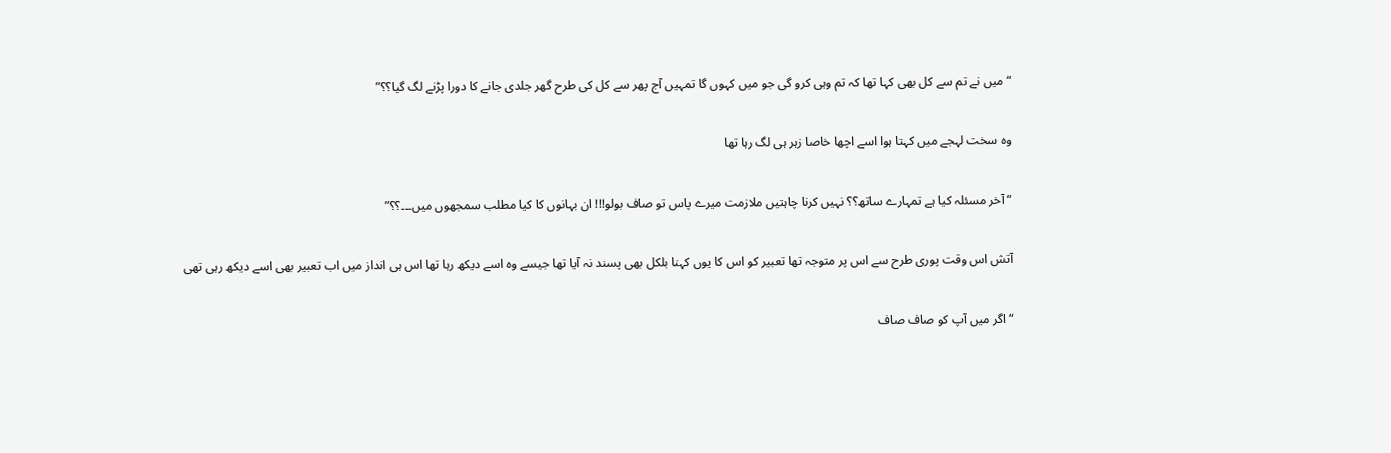“میں نے تم سے کل بھی کہا تھا کہ تم وہی کرو گی جو میں کہوں گا تمہیں آج پھر سے کل کی طرح گھر جلدی جانے کا دورا پڑنے لگ گیا؟؟”

وہ سخت لہجے میں کہتا ہوا اسے اچھا خاصا زہر ہی لگ رہا تھا

“آخر مسئلہ کیا ہے تمہارے ساتھ؟؟ نہیں کرنا چاہتیں ملازمت میرے پاس تو صاف بولو!!! ان بہانوں کا کیا مطلب سمجھوں میں۔۔۔؟؟”

آتش اس وقت پوری طرح سے اس پر متوجہ تھا تعبیر کو اس کا یوں کہنا بلکل بھی پسند نہ آیا تھا جیسے وہ اسے دیکھ رہا تھا اس ہی انداز میں اب تعبیر بھی اسے دیکھ رہی تھی

“اگر میں آپ کو صاف صاف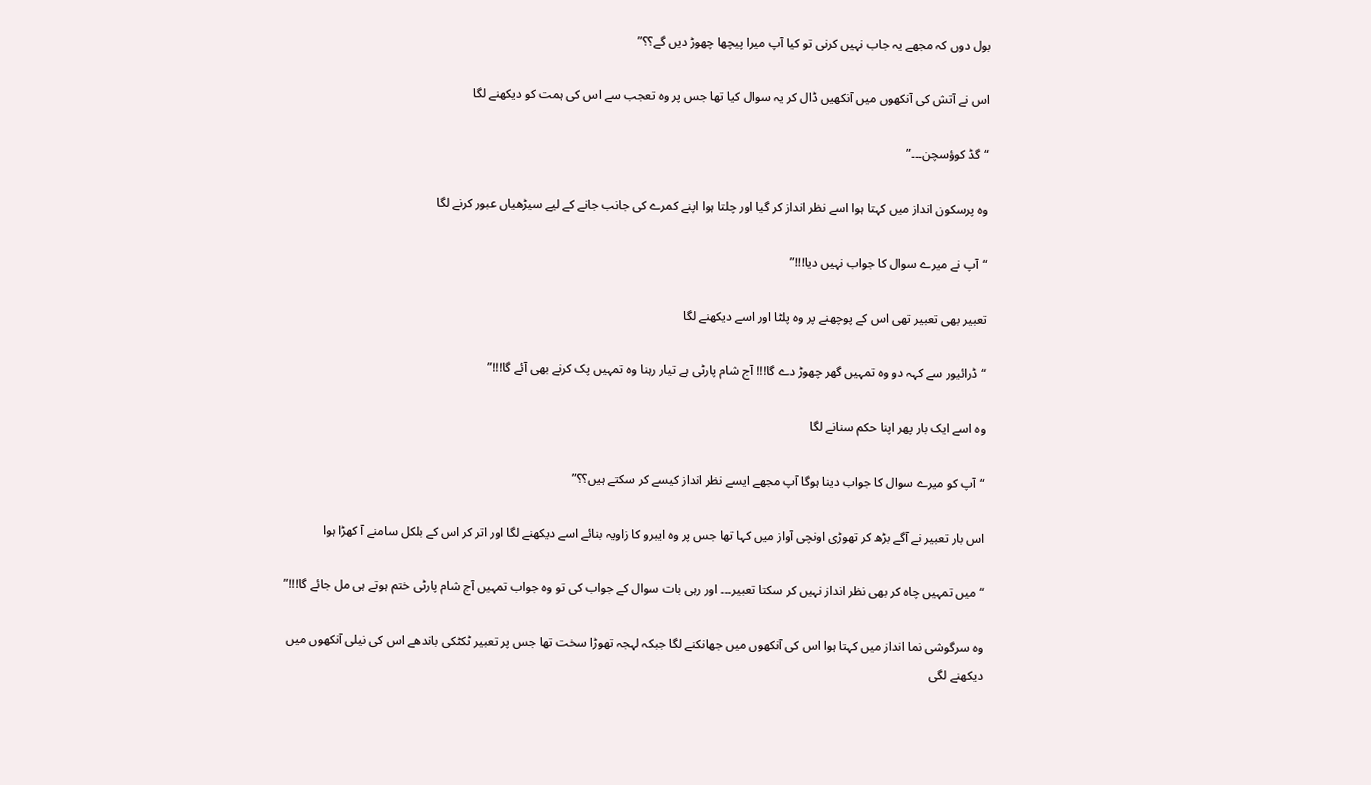بول دوں کہ مجھے یہ جاب نہیں کرنی تو کیا آپ میرا پیچھا چھوڑ دیں گے؟؟”

اس نے آتش کی آنکھوں میں آنکھیں ڈال کر یہ سوال کیا تھا جس پر وہ تعجب سے اس کی ہمت کو دیکھنے لگا

“گڈ کوؤسچن۔۔۔”

وہ پرسکون انداز میں کہتا ہوا اسے نظر انداز کر گیا اور چلتا ہوا اپنے کمرے کی جانب جانے کے لیے سیڑھیاں عبور کرنے لگا

“آپ نے میرے سوال کا جواب نہیں دیا!!!”

تعبیر بھی تعبیر تھی اس کے پوچھنے پر وہ پلٹا اور اسے دیکھنے لگا

“ڈرائیور سے کہہ دو وہ تمہیں گھر چھوڑ دے گا!!! آج شام پارٹی ہے تیار رہنا وہ تمہیں پک کرنے بھی آئے گا!!!”

وہ اسے ایک بار پھر اپنا حکم سنانے لگا

“آپ کو میرے سوال کا جواب دینا ہوگا آپ مجھے ایسے نظر انداز کیسے کر سکتے ہیں؟؟”

اس بار تعبیر نے آگے بڑھ کر تھوڑی اونچی آواز میں کہا تھا جس پر وہ ایبرو کا زاویہ بنائے اسے دیکھنے لگا اور اتر کر اس کے بلکل سامنے آ کھڑا ہوا

“میں تمہیں چاہ کر بھی نظر انداز نہیں کر سکتا تعبیر۔۔۔ اور رہی بات سوال کے جواب کی تو وہ جواب تمہیں آج شام پارٹی ختم ہوتے ہی مل جائے گا!!!”

وہ سرگوشی نما انداز میں کہتا ہوا اس کی آنکھوں میں جھانکنے لگا جبکہ لہجہ تھوڑا سخت تھا جس پر تعبیر ٹکٹکی باندھے اس کی نیلی آنکھوں میں دیکھنے لگی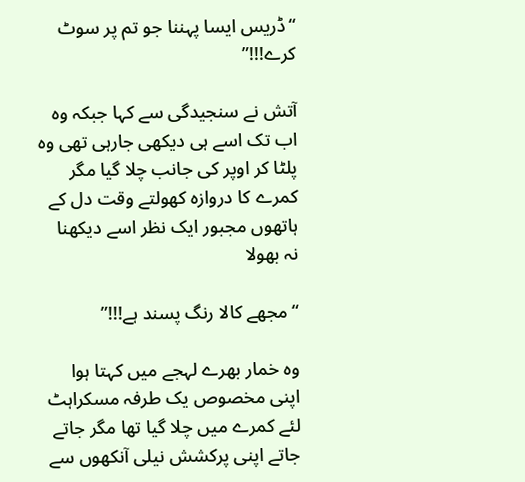“ڈریس ایسا پہننا جو تم پر سوٹ کرے!!!”

آتش نے سنجیدگی سے کہا جبکہ وہ اب تک اسے ہی دیکھی جارہی تھی وہ پلٹا کر اوپر کی جانب چلا گیا مگر کمرے کا دروازہ کھولتے وقت دل کے ہاتھوں مجبور ایک نظر اسے دیکھنا نہ بھولا

“مجھے کالا رنگ پسند ہے!!!”

وہ خمار بھرے لہجے میں کہتا ہوا اپنی مخصوص یک طرفہ مسکراہٹ لئے کمرے میں چلا گیا تھا مگر جاتے جاتے اپنی پرکشش نیلی آنکھوں سے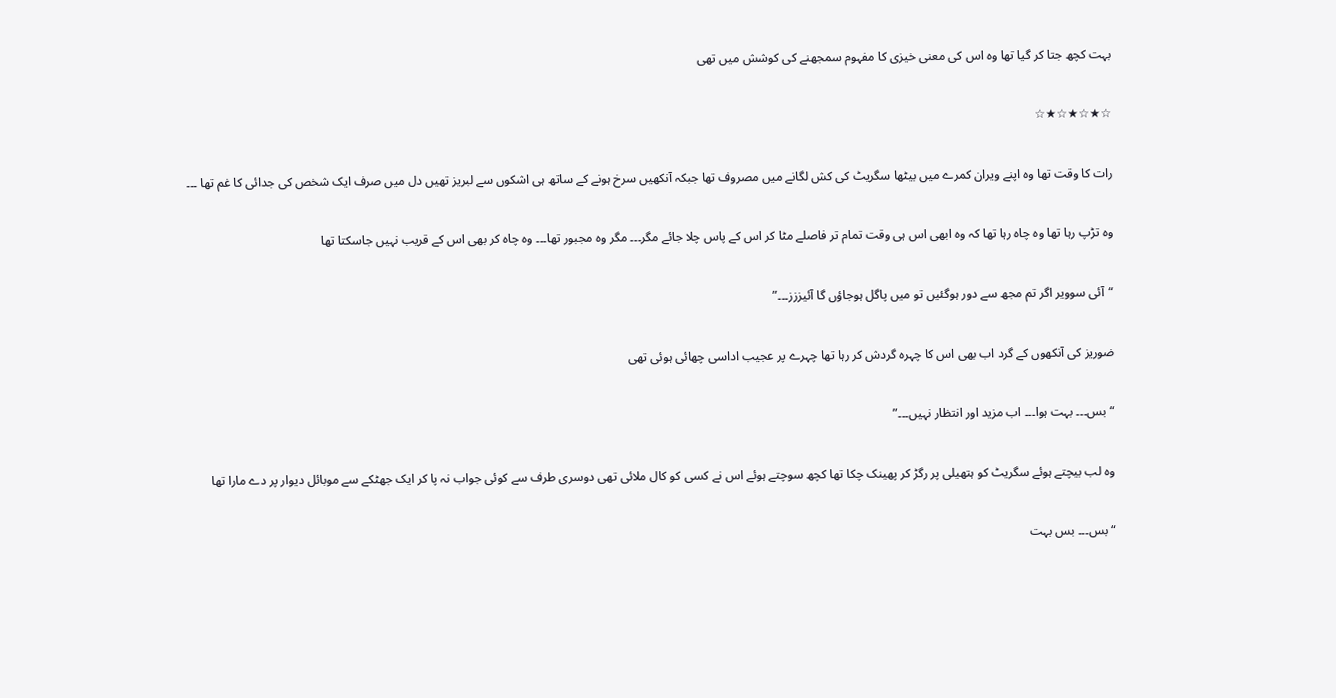بہت کچھ جتا کر گیا تھا وہ اس کی معنی خیزی کا مفہوم سمجھنے کی کوشش میں تھی

☆★☆★☆★☆

رات کا وقت تھا وہ اپنے ویران کمرے میں بیٹھا سگریٹ کی کش لگانے میں مصروف تھا جبکہ آنکھیں سرخ ہونے کے ساتھ ہی اشکوں سے لبریز تھیں دل میں صرف ایک شخص کی جدائی کا غم تھا ۔۔۔

وہ تڑپ رہا تھا وہ چاہ رہا تھا کہ وہ ابھی اس ہی وقت تمام تر فاصلے مٹا کر اس کے پاس چلا جائے مگر۔۔۔ مگر وہ مجبور تھا۔۔۔ وہ چاہ کر بھی اس کے قریب نہیں جاسکتا تھا

“آئی سوویر اگر تم مجھ سے دور ہوگئیں تو میں پاگل ہوجاؤں گا آئیززز۔۔۔”

ضوریز کی آنکھوں کے گرد اب بھی اس کا چہرہ گردش کر رہا تھا چہرے پر عجیب اداسی چھائی ہوئی تھی

“بس۔۔۔ بہت ہوا۔۔۔ اب مزید اور انتظار نہیں۔۔۔”

وہ لب بیچتے ہوئے سگریٹ کو ہتھیلی پر رگڑ کر پھینک چکا تھا کچھ سوچتے ہوئے اس نے کسی کو کال ملائی تھی دوسری طرف سے کوئی جواب نہ پا کر ایک جھٹکے سے موبائل دیوار پر دے مارا تھا

“بس۔۔۔ بس بہت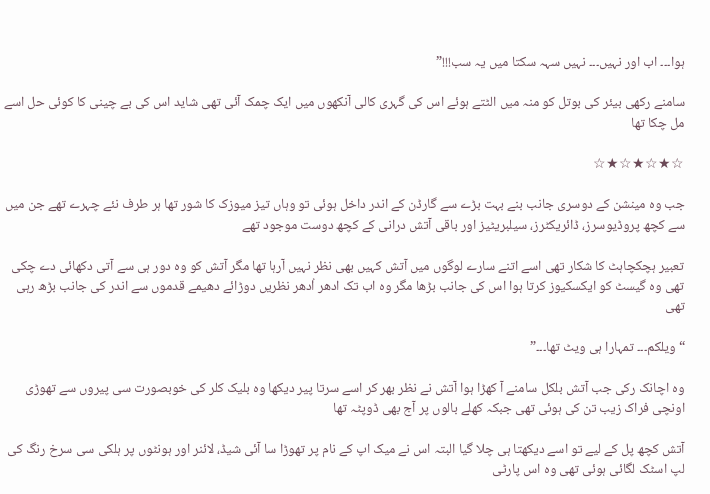ہوا۔۔۔ اب اور نہیں۔۔۔ نہیں سہہ سکتا میں یہ سب!!!”

سامنے رکھی بیئر کی بوتل کو منہ میں الٹتے ہوئے اس کی گہری کالی آنکھوں میں ایک چمک آئی تھی شاید اس کی بے چینی کا کوئی حل اسے مل چکا تھا

☆★☆★☆★☆

جب وہ مینشن کے دوسری جانب بنے بہت بڑے سے گارڈن کے اندر داخل ہوئی تو وہاں تیز میوزک کا شور تھا ہر طرف نئے چہرے تھے جن میں سے کچھ پروڈیوسرز، ڈائریکٹرز، سیلبریٹیز اور باقی آتش درانی کے کچھ دوست موجود تھے

تعبیر ہچکچاہٹ کا شکار تھی اسے اتنے سارے لوگوں میں آتش کہیں بھی نظر نہیں آرہا تھا مگر آتش کو وہ دور ہی سے آتی دکھائی دے چکی تھی وہ گیسٹ کو ایکسکیوز کرتا ہوا اس کی جانب بڑھا مگر وہ اب تک ادھر اُدھر نظریں دوڑائے دھیمے قدموں سے اندر کی جانب بڑھ رہی تھی

“ویلکم۔۔۔ تمہارا ہی ویٹ تھا۔۔۔”

وہ اچانک رکی جب آتش بلکل سامنے آ کھڑا ہوا آتش نے نظر بھر کر اسے سرتا پیر دیکھا وہ بلیک کلر کی خوبصورت سی پیروں سے تھوڑی اونچی فراک زیب تن کی ہوئی تھی جبکہ کھلے بالوں پر آج بھی ڈوپٹہ تھا

آتش کچھ پل کے لیے تو اسے دیکھتا ہی چلا گیا البتہ اس نے میک اپ کے نام پر تھوڑا سا آئی شیڈ، لائنر اور ہونٹوں پر ہلکی سی سرخ رنگ کی لپ اسٹک لگائی ہوئی تھی وہ اس پارٹی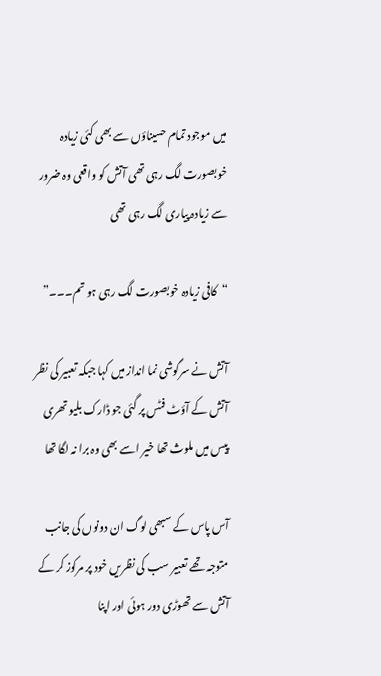میں موجود تمام حسیناؤں سے بھی کئی زیادہ خوبصورت لگ رہی تھی آتش کو واقعی وہ ضرور سے زیادہ پیاری لگ رہی تھی

“کافی زیادہ خوبصورت لگ رہی ہو تم۔۔۔”

آتش نے سرگوشی نما انداز میں کہا جبکہ تعبیر کی نظر آتش کے آؤٹ فٹس پر گئی جو ڈارک بلیو تھری پیس میں ملوث تھا خیر اسے بھی وہ برا نہ لگا تھا

آس پاس کے سبھی لوگ ان دونوں کی جانب متوجہ تھے تعبیر سب کی نظریں خود پر مرکوز کر کے آتش سے تھوڑی دور ہوئی اور اپنا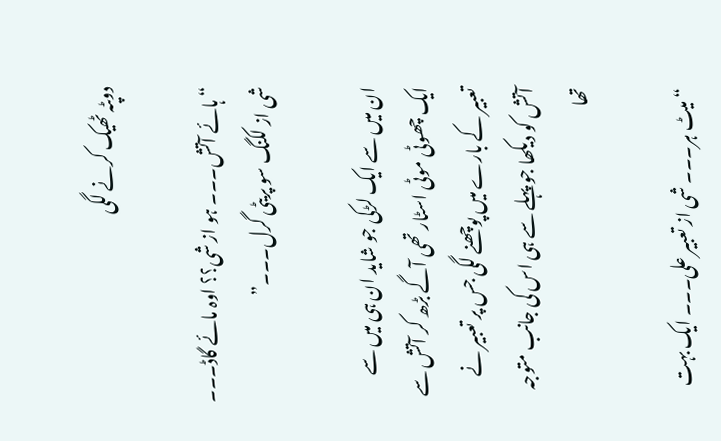دوپٹہ ٹھیک کرنے لگی

“ہائے آتش۔۔۔ ہو از شی؟؟ اوہ مائے گاڈ۔۔۔ شی از لکنگ سو پریٹی گرل۔۔۔”

ان میں سے ایک لڑکی جو شاید ان ہی میں سے ایک چھوٹی موٹی اسٹار تھی آگے بڑھ کر آتش سے تعبیر کے بارے میں پوچھنے لگی جس پر تعبیر نے آتش کو دیکھا جو پہلے سے ہی اس کی جانب متوجہ تھا

“میٹ ہر۔۔۔ شی از تعبیر علی۔۔۔ ایک بہت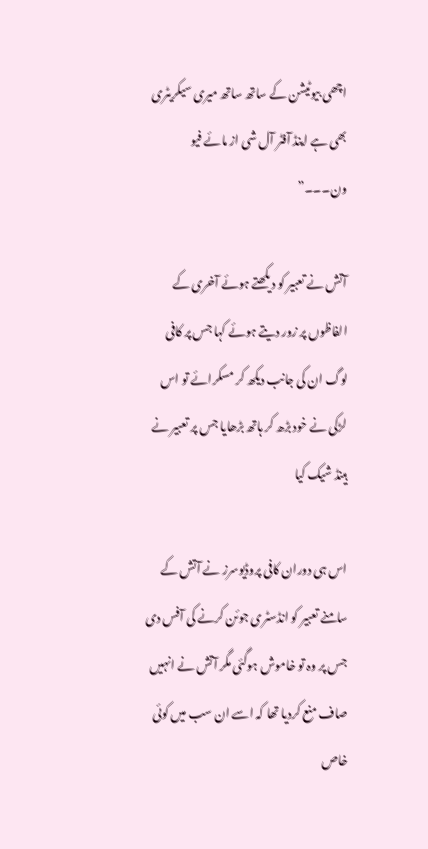اچھی بیوٹیشن کے ساتھ ساتھ میری سیکریٹری بھی ہے اینڈ آفٹر آل شی از مائے فیو ون۔۔۔”

آتش نے تعبیر کو دیکھتے ہوئے آخری کے الفاظوں پر زور دیتے ہوئے کہا جس پر کافی لوگ ان کی جانب دیکھ کر مسکرائے تو اس لڑکی نے خود بڑھ کر ہاتھ بڑھایا جس پر تعبیر نے ہینڈ شیک کیا

اس ہی دوران کافی پروڈیوسرز نے آتش کے سامنے تعبیر کو انڈسٹری جوئن کرنے کی آفس دی جس پر وہ تو خاموش ہوگئی مگر آتش نے انہیں صاف منع کردیا تھا کہ اسے ان سب میں کوئی خاص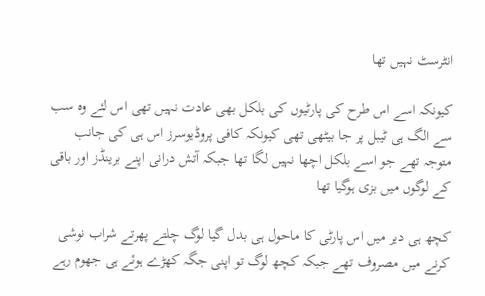انٹرسٹ نہیں تھا

کیونکہ اسے اس طرح کی پارٹیوں کی بلکل بھی عادت نہیں تھی اس لئے وہ سب سے الگ ہی ٹیبل پر جا بیٹھی تھی کیونکہ کافی پروڈیوسرز اس ہی کی جانب متوجہ تھے جو اسے بلکل اچھا نہیں لگا تھا جبکہ آتش درانی اپنے برینڈز اور باقی کے لوگوں میں بزی ہوگیا تھا

کچھ ہی دیر میں اس پارٹی کا ماحول ہی بدل گیا لوگ چلتے پھرتے شراب نوشی کرنے میں مصروف تھے جبکہ کچھ لوگ تو اپنی جگہ کھڑے ہوئے ہی جھوم رہے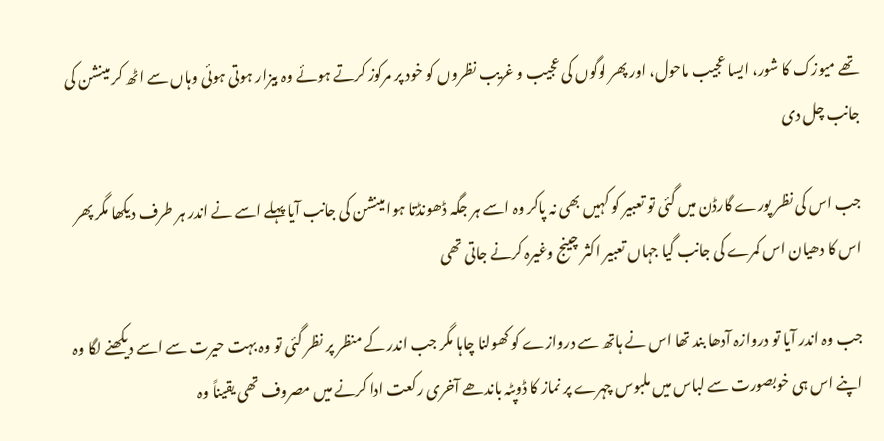تھے میوزک کا شور، ایسا عجیب ماحول، اور پھر لوگوں کی عجیب و غریب نظروں کو خود پر مرکوز کرتے ہوئے وہ بیزار ہوتی ہوئی وہاں سے اٹھ کر مینشن کی جانب چل دی

جب اس کی نظر پورے گارڈن میں گئی تو تعبیر کو کہیں بھی نہ پاکر وہ اسے ہر جگہ ڈھونڈتا ہوا مینشن کی جانب آیا پہلے اسے نے اندر ہر طرف دیکھا مگر پھر اس کا دھیان اس کمرے کی جانب گیا جہاں تعبیر اکثر چینج وغیرہ کرنے جاتی تھی

جب وہ اندر آیا تو دروازہ آدھا بند تھا اس نے ہاتھ سے دروازے کو کھولنا چاہا مگر جب اندر کے منظر پر نظر گئی تو وہ بہت حیرت سے اسے دیکھنے لگا وہ اپنے اس ہی خوبصورت سے لباس میں ملبوس چہرے پر نماز کا ڈوپٹہ باندھے آخری رکعت ادا کرنے میں مصروف تھی یقیناً وہ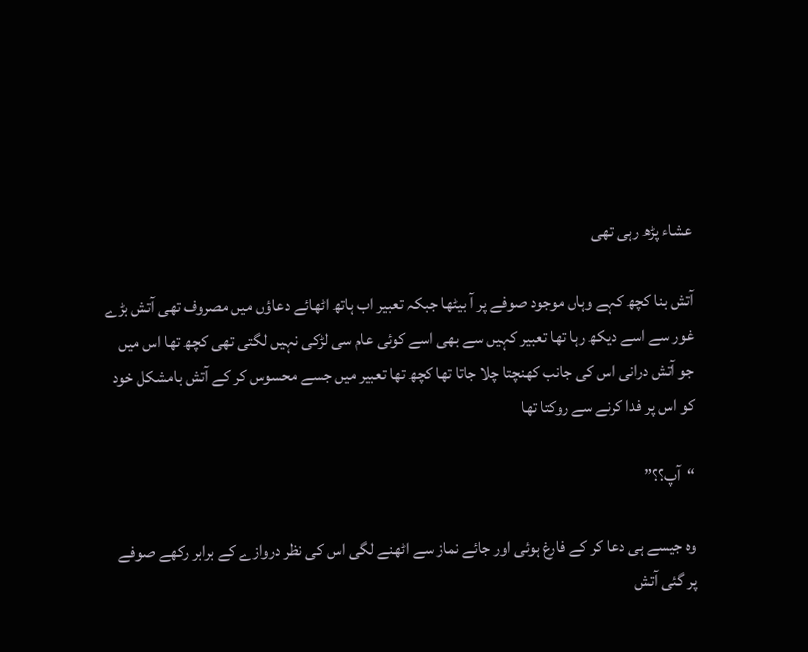عشاء پڑھ رہی تھی

آتش بنا کچھ کہے وہاں موجود صوفے پر آ بیٹھا جبکہ تعبیر اب ہاتھ اٹھائے دعاؤں میں مصروف تھی آتش بڑے غور سے اسے دیکھ رہا تھا تعبیر کہیں سے بھی اسے کوئی عام سی لڑکی نہیں لگتی تھی کچھ تھا اس میں جو آتش درانی اس کی جانب کھنچتا چلا جاتا تھا کچھ تھا تعبیر میں جسے محسوس کر کے آتش بامشکل خود کو اس پر فدا کرنے سے روکتا تھا

“آپ؟؟”

وہ جیسے ہی دعا کر کے فارغ ہوئی اور جائے نماز سے اٹھنے لگی اس کی نظر دروازے کے برابر رکھے صوفے پر گئی آتش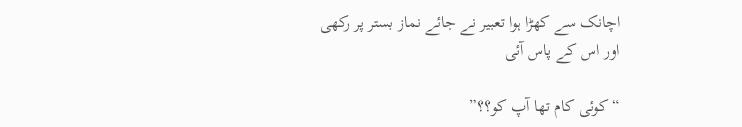اچانک سے کھڑا ہوا تعبیر نے جائے نماز بستر پر رکھی اور اس کے پاس آئی

“کوئی کام تھا آپ کو؟؟”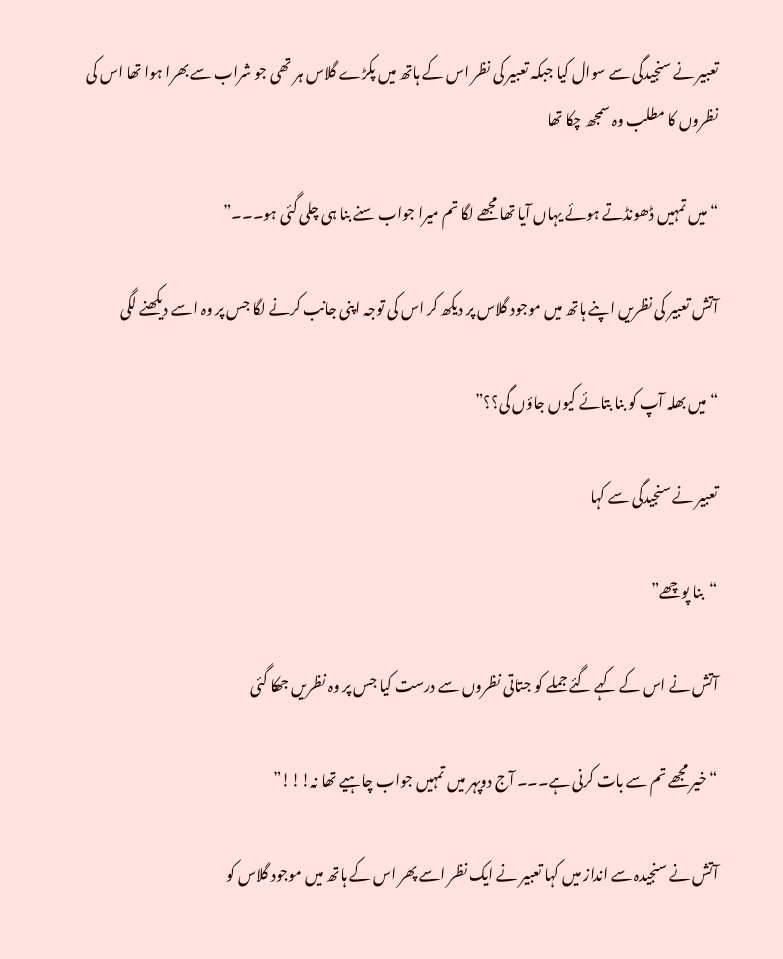تعبیر نے سنجیدگی سے سوال کیا جبکہ تعبیر کی نظر اس کے ہاتھ میں پکڑے گلاس ہر تھی جو شراب سے بھرا ہوا تھا اس کی نظروں کا مطلب وہ سمجھ چکا تھا

“میں تمہیں ڈھونڈتے ہوئے یہاں آیا تھا مجھے لگا تم میرا جواب سنے بنا ہی چلی گئی ہو۔۔۔”

آتش تعبیر کی نظریں اپنے ہاتھ میں موجود گلاس پر دیکھ کر اس کی توجہ اپنی جانب کرنے لگا جس پر وہ اسے دیکھنے لگی

“میں بھلہ آپ کو بنا بتائے کیوں جاؤں گی؟؟”

تعبیر نے سنجیدگی سے کہا

“بنا پوچھے”

آتش نے اس کے کہے گئے جملے کو جتاتی نظروں سے درست کیا جس پر وہ نظریں جھکا گئی

“خیر مجھے تم سے بات کرنی ہے۔۔۔ آج دوپہر میں تمہیں جواب چاہیے تھا نہ!!!”

آتش نے سنجیدہ سے انداز میں کہا تعبیر نے ایک نظر اسے پھر اس کے ہاتھ میں موجود گلاس کو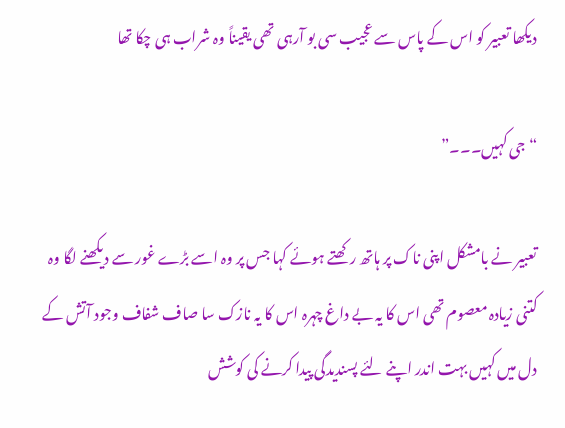دیکھا تعبیر کو اس کے پاس سے عجیب سی بو آرہی تھی یقیناً وہ شراب ہی چکا تھا

“جی کہیں۔۔۔”

تعبیر نے بامشکل اپنی ناک پر ہاتھ رکھتے ہوئے کہا جس پر وہ اسے بڑے غور سے دیکھنے لگا وہ کتنی زیادہ معصوم تھی اس کا یہ بے داغ چہرہ اس کا یہ نازک سا صاف شفاف وجود آتش کے دل میں کہیں بہت اندر اپنے لئے پسندیدگی پیدا کرنے کی کوشش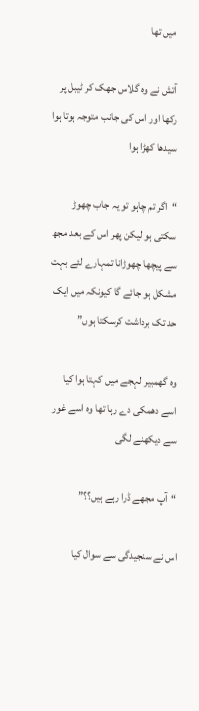میں تھا

آتش نے وہ گلاس جھک کر ٹیبل پر رکھا اور اس کی جانب متوجہ ہوتا ہوا سیدھا کھڑا ہوا

“اگر تم چاہو تو یہ جاب چھوڑ سکتی ہو لیکن پھر اس کے بعد مجھ سے پیچھا چھوڑانا تمہارے لئے بہت مشکل ہو جائے گا کیونکہ میں ایک حد تک برداشت کرسکتا ہوں”

وہ گھمبیر لہجے میں کہتا ہوا کیا اسے دھمکی دے رہا تھا وہ اسے غور سے دیکھنے لگی

“آپ مجھے ڈرا رہے ہیں؟؟”

اس نے سنجیدگی سے سوال کیا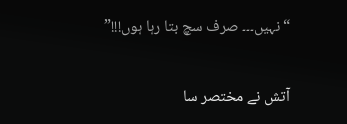“نہیں۔۔۔ صرف سچ بتا رہا ہوں!!!”

آتش نے مختصر سا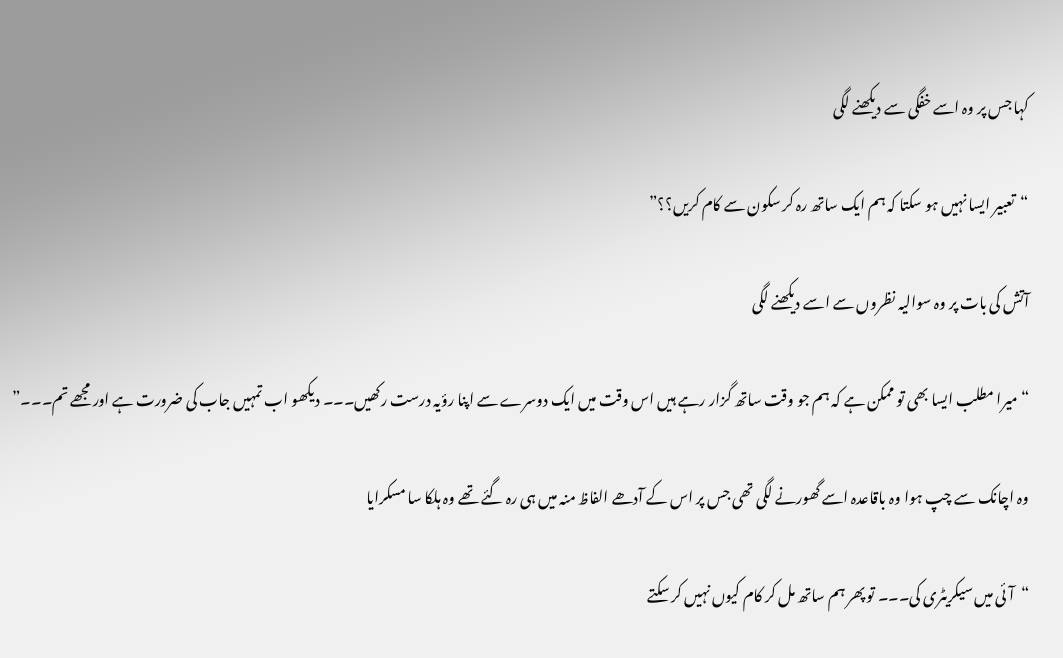کہا جس پر وہ اسے خفگی سے دیکھنے لگی

“تعبیر ایسا نہیں ہو سکتا کہ ہم ایک ساتھ رہ کر سکون سے کام کریں؟؟”

آتش کی بات پر وہ سوالیہ نظروں سے اسے دیکھنے لگی

“میرا مطلب ایسا بھی تو ممکن ہے کہ ہم جو وقت ساتھ گزار رہے ہیں اس وقت میں ایک دوسرے سے اپنا رؤیہ درست رکھیں۔۔۔ دیکھو اب تمہیں جاب کی ضرورت ہے اور مجھے تم۔۔۔”

وہ اچانک سے چپ ہوا وہ باقاعدہ اسے گھورنے لگی تھی جس پر اس کے آدھے الفاظ منہ میں ہی رہ گئے تھے وہ ہلکا سا مسکرایا

“آئی میں سیکریٹری کی۔۔۔ تو پھر ہم ساتھ مل کر کام کیوں نہیں کر سکتے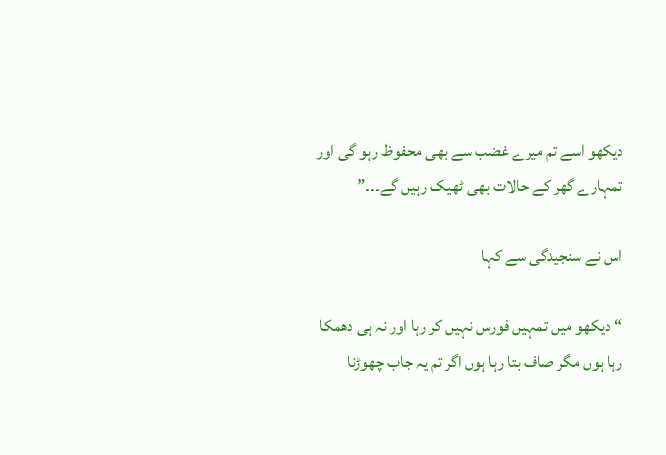دیکھو اسے تم میرے غضب سے بھی محفوظ رہو گی اور تمہارے گھر کے حالات بھی ٹھیک رہیں گے۔۔۔”

اس نے سنجیدگی سے کہا

“دیکھو میں تمہیں فورس نہیں کر رہا اور نہ ہی دھمکا رہا ہوں مگر صاف بتا رہا ہوں اگر تم یہ جاب چھوڑنا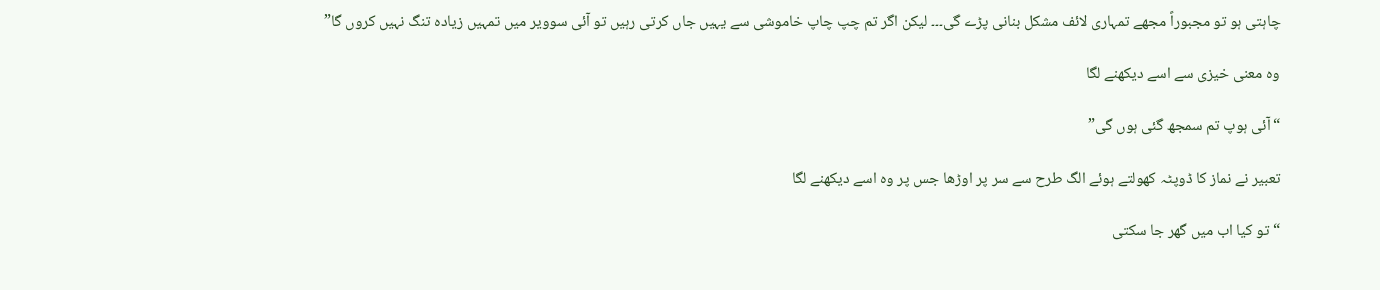چاہتی ہو تو مجبوراً مجھے تمہاری لائف مشکل بنانی پڑے گی۔۔۔ لیکن اگر تم چپ چاپ خاموشی سے یہیں جاں کرتی رہیں تو آئی سوویر میں تمہیں زیادہ تنگ نہیں کروں گا”

وہ معنی خیزی سے اسے دیکھنے لگا

“آئی ہوپ تم سمجھ گئی ہوں گی”

تعبیر نے نماز کا ڈوپٹہ کھولتے ہوئے الگ طرح سے سر پر اوڑھا جس پر وہ اسے دیکھنے لگا

“تو کیا اب میں گھر جا سکتی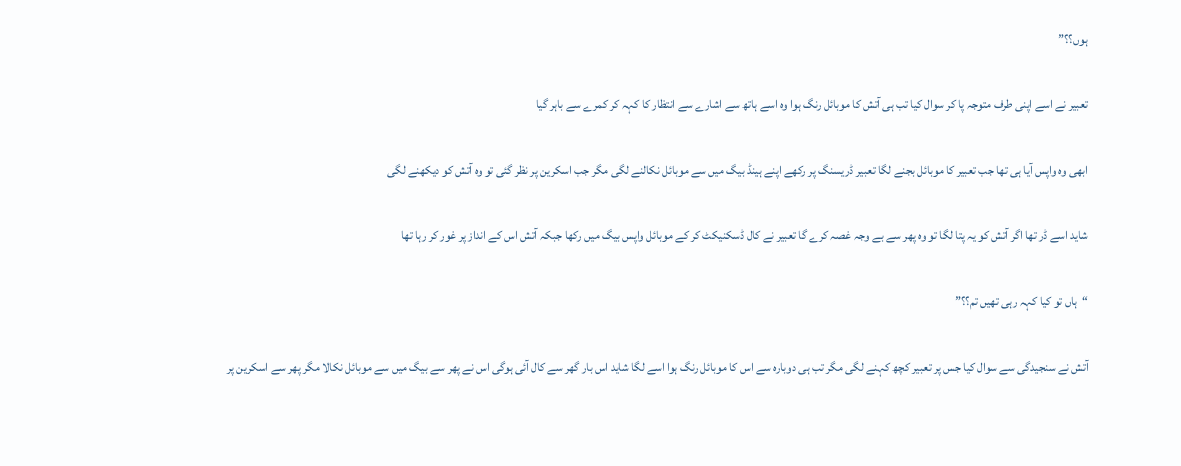ہوں؟؟”

تعبیر نے اسے اپنی طرف متوجہ پا کر سوال کیا تب ہی آتش کا موبائل رنگ ہوا وہ اسے ہاتھ سے اشارے سے انتظار کا کہہ کر کمرے سے باہر گیا

ابھی وہ واپس آیا ہی تھا جب تعبیر کا موبائل بجنے لگا تعبیر ڈریسنگ پر رکھے اپنے ہینڈ بیگ میں سے موبائل نکالنے لگی مگر جب اسکرین پر نظر گئی تو وہ آتش کو دیکھنے لگی

شاید اسے ڈر تھا اگر آتش کو یہ پتا لگا تو وہ پھر سے بے وجہ غصہ کرے گا تعبیر نے کال ڈسکنیکٹ کر کے موبائل واپس بیگ میں رکھا جبکہ آتش اس کے انداز پر غور کر رہا تھا

“ہاں تو کیا کہہ رہی تھیں تم؟؟”

آتش نے سنجیدگی سے سوال کیا جس پر تعبیر کچھ کہنے لگی مگر تب ہی دوبارہ سے اس کا موبائل رنگ ہوا اسے لگا شاید اس بار گھر سے کال آئی ہوگی اس نے پھر سے بیگ میں سے موبائل نکالا مگر پھر سے اسکرین پر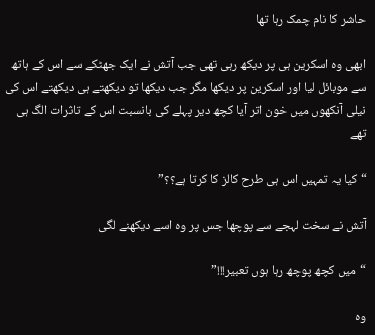حاشر کا نام چمک رہا تھا

ابھی وہ اسکرین ہی پر دیکھ رہی تھی جب آتش نے ایک جھٹکے سے اس کے ہاتھ سے موبائل لیا اور اسکرین پر دیکھا مگر جب دیکھا تو دیکھتے ہی دیکھتے اس کی نیلی آنکھوں میں خون اتر آیا کچھ دیر پہلے کی بانسبت اس کے تاثرات الگ ہی تھے

“کیا یہ تمہیں اس ہی طرح کالز کا کرتا ہے؟؟”

آتش نے سخت لہجے سے پوچھا جس پر وہ اسے دیکھنے لگی

“میں کچھ پوچھ رہا ہوں تعبیر!!!”

وہ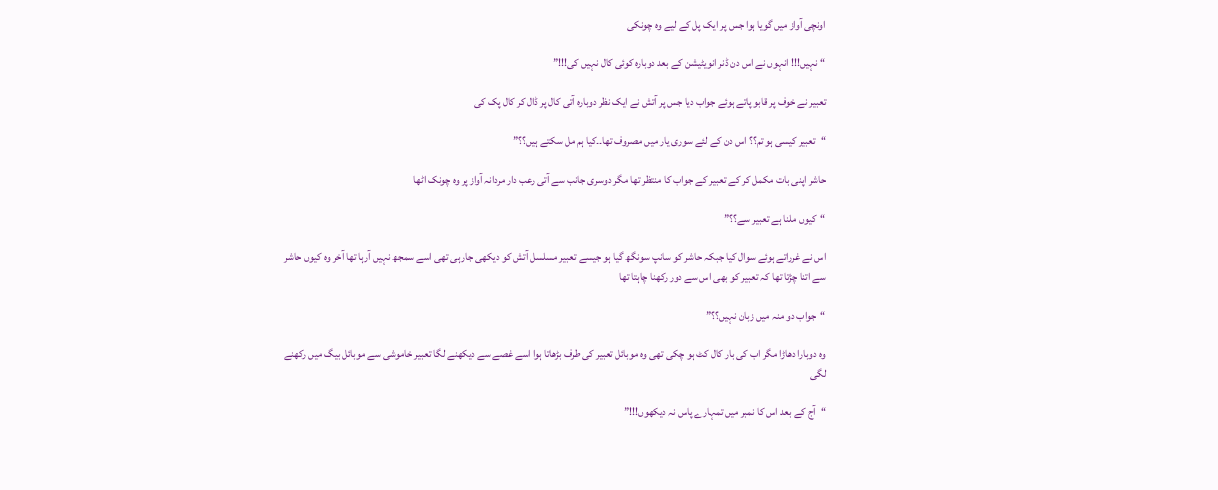اونچی آواز میں گویا ہوا جس پر ایک پل کے لیے وہ چونکی

“نہیں!!! انہوں نے اس دن ڈنر انویٹیشن کے بعد دوبارہ کوئی کال نہیں کی!!!”

تعبیر نے خوف پر قابو پاتے ہوئے جواب دیا جس پر آتش نے ایک نظر دوبارہ آتی کال پر ڈال کر کال پک کی

“تعبیر کیسی ہو تم؟؟ اس دن کے لئے سوری یار میں مصروف تھا۔۔کیا ہم مل سکتے ہیں؟؟”

حاشر اپنی بات مکمل کر کے تعبیر کے جواب کا منتظر تھا مگر دوسری جانب سے آتی رعب دار مردانہ آواز پر وہ چونک اٹھا

“کیوں ملنا ہے تعبیر سے؟؟”

اس نے غرراتے ہوئے سوال کیا جبکہ حاشر کو سانپ سونگھ گیا ہو جیسے تعبیر مسلسل آتش کو دیکھی جارہی تھی اسے سمجھ نہیں آرہا تھا آخر وہ کیوں حاشر سے اتنا چڑتا تھا کہ تعبیر کو بھی اس سے دور رکھنا چاہتا تھا

“جواب دو منہ میں زبان نہیں؟؟”

وہ دوبارا دھاڑا مگر اب کی بار کال کٹ ہو چکی تھی وہ موبائل تعبیر کی طرف بڑھاتا ہوا اسے غصے سے دیکھنے لگا تعبیر خاموشی سے موبائل بیگ میں رکھنے لگی

“آج کے بعد اس کا نمبر میں تمہارے پاس نہ دیکھوں!!!”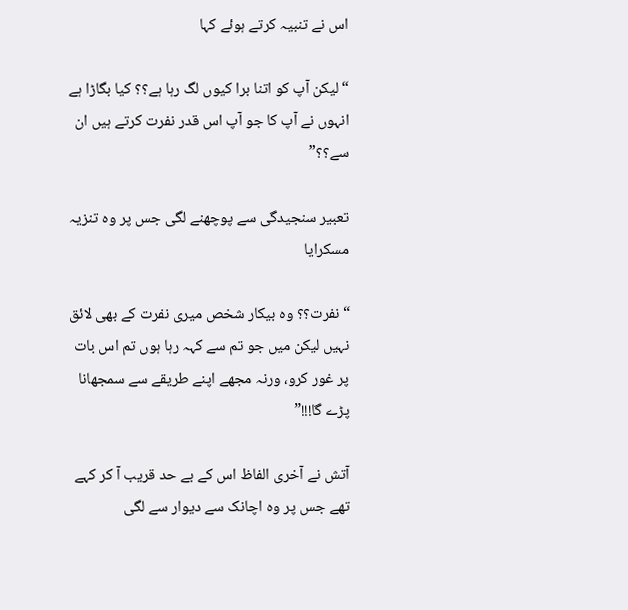اس نے تنبیہ کرتے ہوئے کہا

“لیکن آپ کو اتنا برا کیوں لگ رہا ہے؟؟ کیا بگاڑا ہے انہوں نے آپ کا جو آپ اس قدر نفرت کرتے ہیں ان سے؟؟”

تعبیر سنجیدگی سے پوچھنے لگی جس پر وہ تنزیہ مسکرایا

“نفرت؟؟ وہ بیکار شخص میری نفرت کے بھی لائق نہیں لیکن میں جو تم سے کہہ رہا ہوں تم اس بات پر غور کرو، ورنہ مجھے اپنے طریقے سے سمجھانا پڑے گا!!!”

آتش نے آخری الفاظ اس کے بے حد قریب آ کر کہے تھے جس پر وہ اچانک سے دیوار سے لگی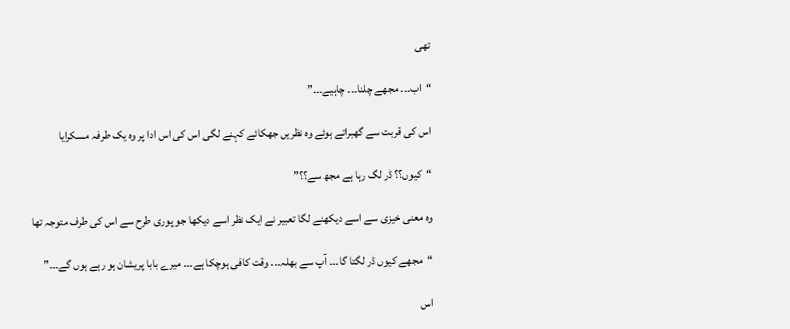تھی

“اب۔۔۔ مجھے چلنا۔۔۔ چاہیے۔۔۔”

اس کی قربت سے گھبراتے ہوئے وہ نظریں جھکائے کہنے لگی اس کی اس ادا پر وہ یک طرفہ مسکرایا

“کیوں؟؟ ڈر لگ رہا ہے مجھ سے؟؟”

وہ معنی خیزی سے اسے دیکھنے لگا تعبیر نے ایک نظر اسے دیکھا جو پوری طرح سے اس کی طرف متوجہ تھا

“مجھے کیوں ڈر لگتا گا۔۔۔ آپ سے بھلہ۔۔۔ وقت کافی ہوچکا ہے۔۔۔ میرے بابا پریشان ہو رہے ہوں گے۔۔۔”

اس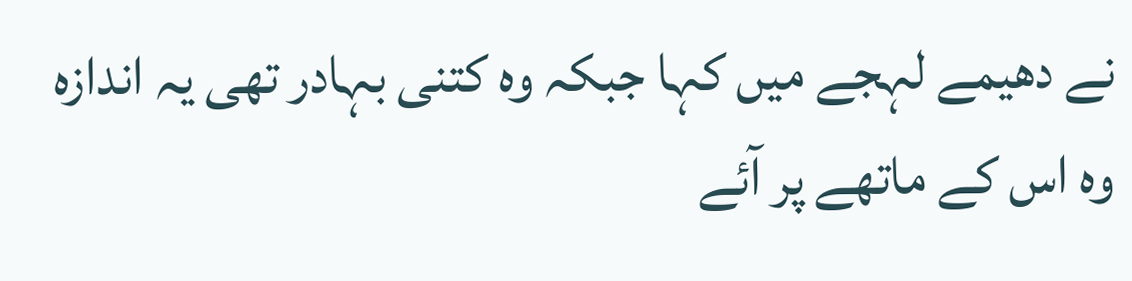نے دھیمے لہجے میں کہا جبکہ وہ کتنی بہادر تھی یہ اندازہ وہ اس کے ماتھے پر آئے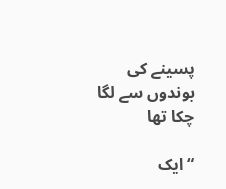پسینے کی بوندوں سے لگا چکا تھا

“ایک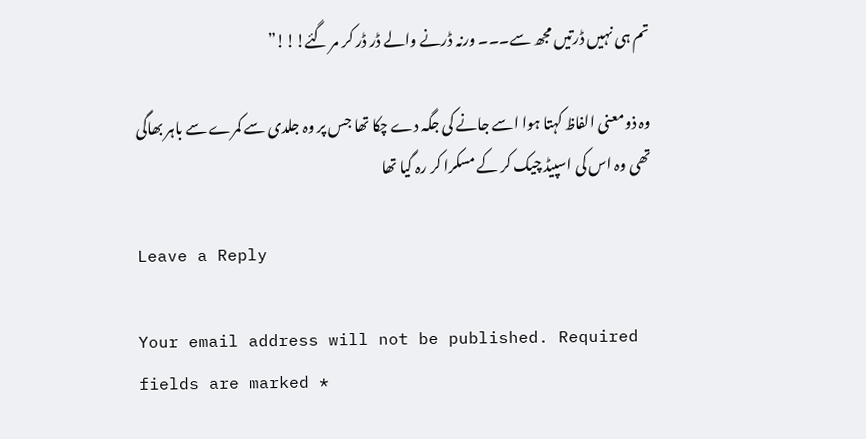تم ہی نہیں ڈرتیں مجھ سے۔۔۔ ورنہ ڈرنے والے ڈر ڈر کر مر گئے!!!”

وہ ذومعنی الفاظ کہتا ہوا اسے جانے کی جگہ دے چکا تھا جس پر وہ جلدی سے کمرے سے باہر بھاگی تھی وہ اس کی اسپیڈ چیک کر کے مسکرا کر رہ گیا تھا

Leave a Reply

Your email address will not be published. Required fields are marked *